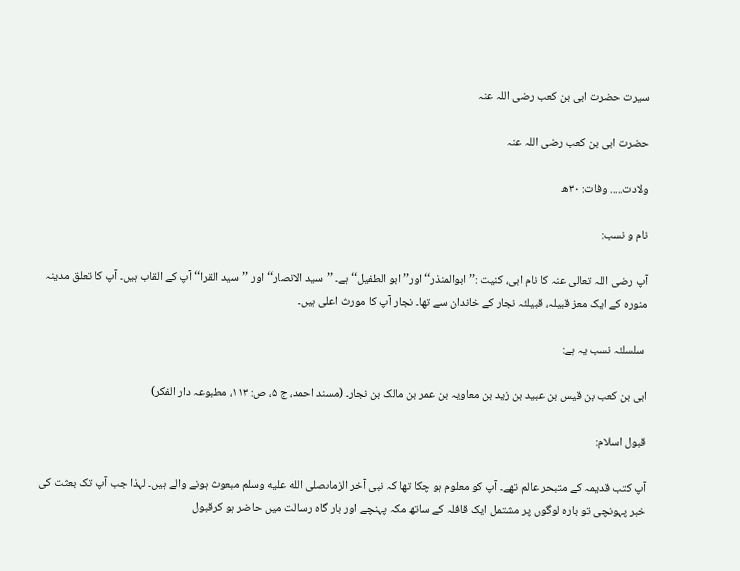سیرت حضرت ابی بن کعب رضی اللہ عنہ

حضرت ابی بن کعب رضی اللہ عنہ

ولادت..... وفات: ۳۰ھ

نام و نسب:

آپ رضی اللہ تعالی عنہ کا نام ابی، کنیت :’’ابوالمنذر‘‘اور’’ ابو الطفیل‘‘ ہے۔ ’’سید الانصار‘‘ اور ’’سید القرا‘‘ آپ کے القاب ہیں۔ آپ کا تعلق مدینہ منورہ کے ایک معز قبیلہ، قبیلئہ نجار کے خاندان سے تھا۔ نجار آپ کا مورث اعلی ہیں۔

 سلسلئہ نسب یہ ہے:

ابی بن کعب بن قیس بن عبید بن زید بن معاویہ بن عمر بن مالک بن نجار۔ (مسند احمد، ج ۵، ص: ۱۱۳، مطبوعہ دار الفکر)

قبول اسلام:

آپ کتب قدیمہ کے متبحر عالم تھے۔ آپ کو معلوم ہو چکا تھا کہ نبی آخر الزماںصلى الله عليه وسلم مبعوث ہونے والے ہیں۔ لہذا جب آپ تک بعثت کی خبر پہونچی تو بارہ لوگوں پر مشتمل ایک قافلہ کے ساتھ مکہ پہنچے اور بار گاہ رسالت میں حاضر ہو کرقبول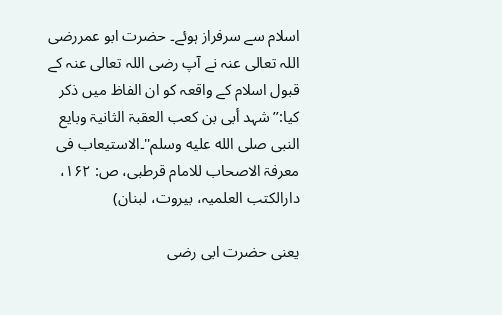اسلام سے سرفراز ہوئے۔ حضرت ابو عمررضی اللہ تعالی عنہ نے آپ رضی اللہ تعالی عنہ کے قبول اسلام کے واقعہ کو ان الفاظ میں ذکر کیا:’’ شہد أبی بن کعب العقبۃ الثانیۃ وبایع النبی صلى الله عليه وسلم''۔الاستیعاب فی معرفۃ الاصحاب للامام قرطبی، ص: ۱۶۲، دارالکتب العلمیہ، بیروت، لبنان)

یعنی حضرت ابی رضی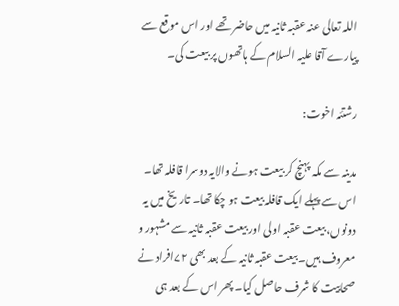اللہ تعالی عنہ عقبہ ثانیہ میں حاضر تھے اور اس موقع سے پیارے آقا علیہ السلام کے ہاتھوں پر بیعت کی۔

رشتئہ اخوت:

مدینہ سے مکہ پہنچ کر بیعت ہونے والایہ دوسرا قافلہ تھا۔ اس سے پہلے ایک قافلہ بیعت ہو چکا تھا۔ تاریخ میں یہ دونوں، بیعت عقبہ اولی اور بیعت عقبہ ثانیہ سے مشہور و معروف ہیں۔ بیعت عقبہ ثانیہ کے بعد بھی ۷۲افراد نے صحابیت کا شرف حاصل کیا۔ پھر اس کے بعد ہی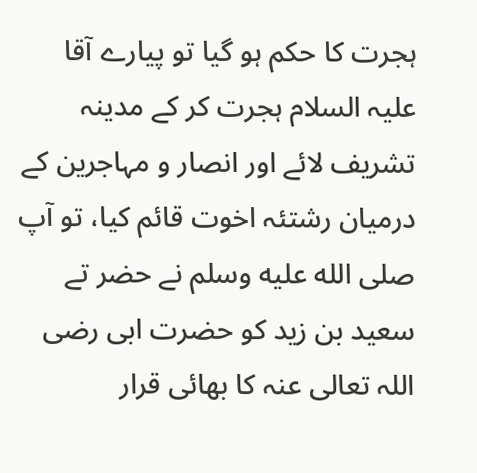ہجرت کا حکم ہو گیا تو پیارے آقا علیہ السلام ہجرت کر کے مدینہ تشریف لائے اور انصار و مہاجرین کے درمیان رشتئہ اخوت قائم کیا، تو آپ صلى الله عليه وسلم نے حضر تے سعید بن زید کو حضرت ابی رضی اللہ تعالی عنہ کا بھائی قرار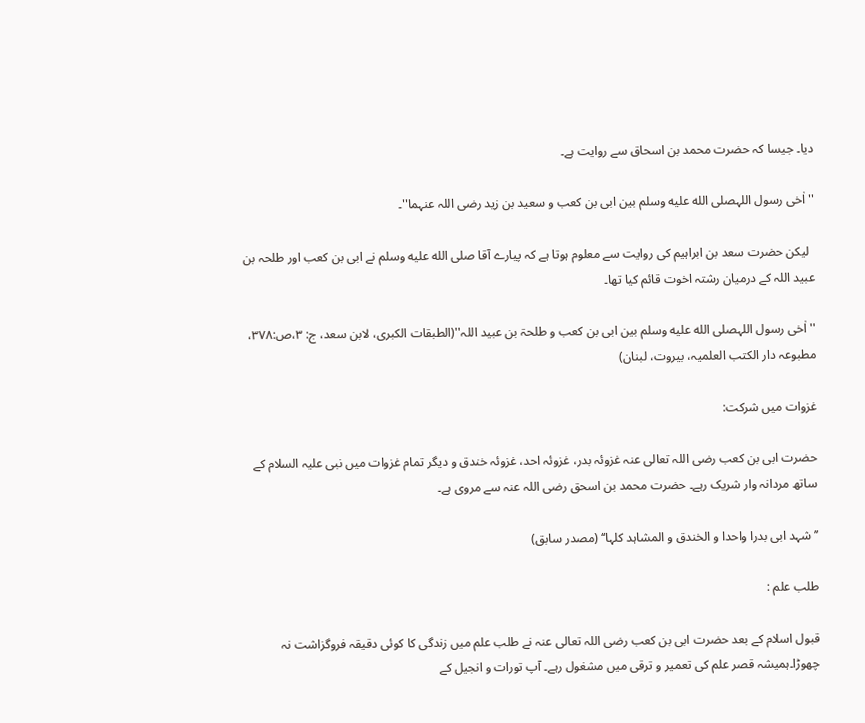دیا۔ جیسا کہ حضرت محمد بن اسحاق سے روایت ہے۔

''اٰخی رسول اللہصلى الله عليه وسلم بین ابی بن کعب و سعید بن زید رضی اللہ عنہما''۔

  لیکن حضرت سعد بن ابراہیم کی روایت سے معلوم ہوتا ہے کہ پیارے آقا صلى الله عليه وسلم نے ابی بن کعب اور طلحہ بن عبید اللہ کے درمیان رشتہ اخوت قائم کیا تھا۔

''اٰخی رسول اللہصلى الله عليه وسلم بین ابی بن کعب و طلحۃ بن عبید اللہ''(الطبقات الکبری، لابن سعد، ج: ۳،ص:۳۷۸، مطبوعہ دار الکتب العلمیہ، بیروت، لبنان)

غزوات میں شرکت:

حضرت ابی بن کعب رضی اللہ تعالی عنہ غزوئہ بدر، غزوئہ احد، غزوئہ خندق و دیگر تمام غزوات میں نبی علیہ السلام کے ساتھ مردانہ وار شریک رہے۔ حضرت محمد بن اسحق رضی اللہ عنہ سے مروی ہے۔

’’شہد ابی بدرا واحدا و الخندق و المشاہد کلہا‘‘ (مصدر سابق)

طلب علم :

قبول اسلام کے بعد حضرت ابی بن کعب رضی اللہ تعالی عنہ نے طلب علم میں زندگی کا کوئی دقیقہ فروگزاشت نہ چھوڑا۔ہمیشہ قصر علم کی تعمیر و ترقی میں مشغول رہے۔ آپ تورات و انجیل کے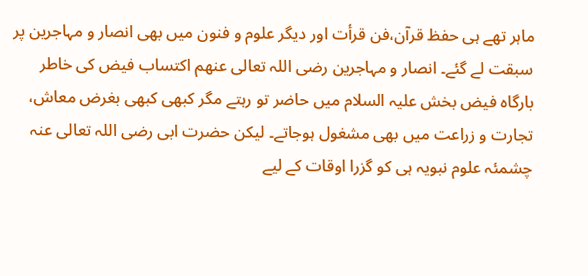ماہر تھے ہی حفظ قرآن،فن قرأت اور دیگر علوم و فنون میں بھی انصار و مہاجرین پر سبقت لے گئے۔ انصار و مہاجرین رضی اللہ تعالی عنھم اکتساب فیض کی خاطر بارگاہ فیض بخش علیہ السلام میں حاضر تو رہتے مگر کبھی کبھی بغرض معاش، تجارت و زراعت میں بھی مشغول ہوجاتے۔ لیکن حضرت ابی رضی اللہ تعالی عنہ چشمئہ علوم نبویہ ہی کو گزرا اوقات کے لیے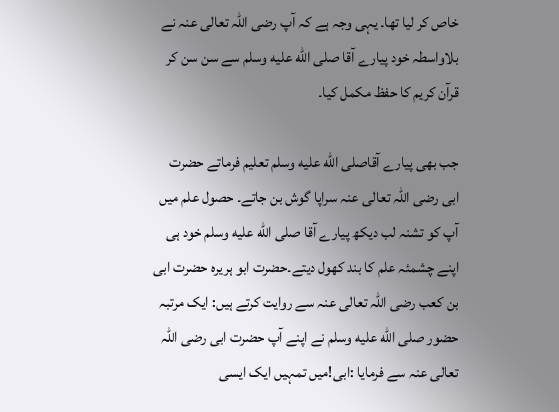خاص کر لیا تھا۔ یہی وجہ ہے کہ آپ رضی اللہ تعالی عنہ نے بلاواسطہ خود پیارے آقا صلى الله عليه وسلم سے سن سن کر قرآن کریم کا حفظ مکمل کیا۔

جب بھی پیارے آقاصلى الله عليه وسلم تعلیم فرماتے حضرت ابی رضی اللہ تعالی عنہ سراپا گوش بن جاتے۔ حصول علم میں آپ کو تشنہ لب دیکھ پیارے آقا صلى الله عليه وسلم خود ہی اپنے چشمئہ علم کا بند کھول دیتے۔حضرت ابو ہریرہ حضرت ابی بن کعب رضی اللہ تعالی عنہ سے روایت کرتے ہیں: ایک مرتبہ حضور صلى الله عليه وسلم نے اپنے آپ حضرت ابی رضی اللہ تعالی عنہ سے فرمایا :ابی!میں تمہیں ایک ایسی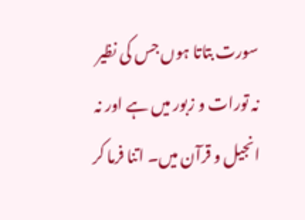سورت بتاتا ہوں جس کی نظیر نہ تورات و زبور میں ہے اور نہ انجیل و قرآن میں۔ اتنا فرما کر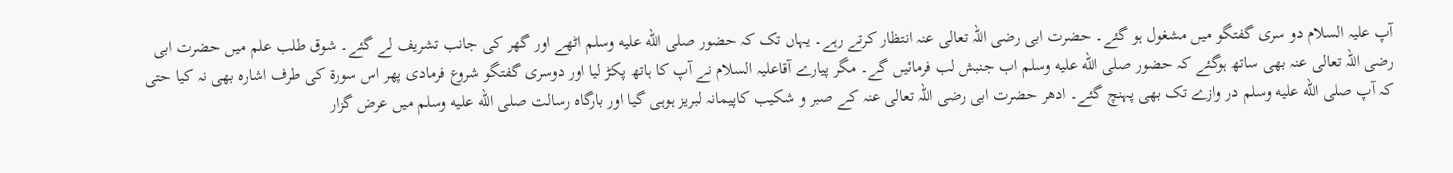آپ علیہ السلام دو سری گفتگو میں مشغول ہو گئے۔ حضرت ابی رضی اللہ تعالی عنہ انتظار کرتے رہے۔ یہاں تک کہ حضور صلى الله عليه وسلم اٹھے اور گھر کی جانب تشریف لے گئے۔ شوق طلب علم میں حضرت ابی رضی اللہ تعالی عنہ بھی ساتھ ہوگئے کہ حضور صلى الله عليه وسلم اب جنبش لب فرمائیں گے۔ مگر پیارے آقاعلیہ السلام نے آپ کا ہاتھ پکڑ لیا اور دوسری گفتگو شروع فرمادی پھر اس سورۃ کی طرف اشارہ بھی نہ کیا حتی کہ آپ صلى الله عليه وسلم در وازے تک بھی پہنچ گئے۔ ادھر حضرت ابی رضی اللہ تعالی عنہ کے صبر و شکیب کاپیمانہ لبریز ہوہی گیا اور بارگاہ رسالت صلى الله عليه وسلم میں عرض گزار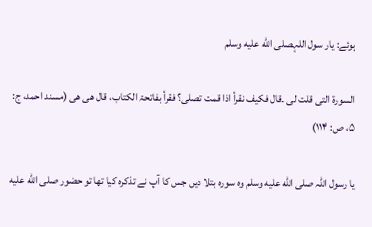ہوئے: یار سول اللہصلى الله عليه وسلم

السورۃ التی قلت لی ۔قال فکیف نقرأ اذا قمت تصلی؟ فقرأ بفاتحۃ الکتاب، قال ھی ھی (مسند احمد، ج: ۵، ص: ۱۱۴)

یا رسول اللہ صلى الله عليه وسلم وہ سورہ بتلا دیں جس کا آپ نے تذکرہ کیا تھا تو حضور صلى الله عليه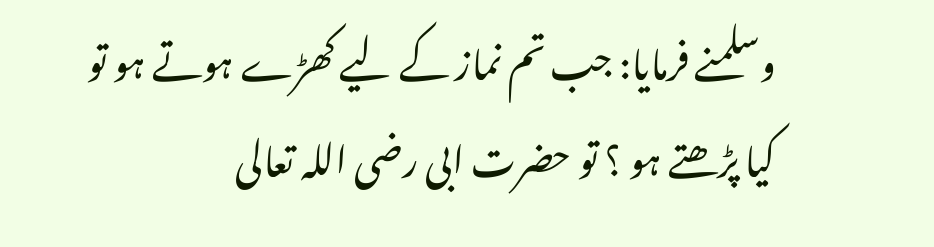وسلمنے فرمایا: جب تم نماز کے لیے کھڑے ہوتے ہو تو کیا پڑھتے ہو ؟ تو حضرت ابی رضی اللہ تعالی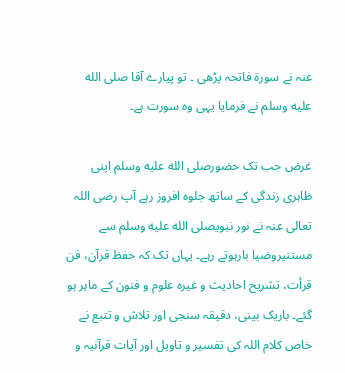عنہ نے سورۃ فاتحہ پڑھی ۔ تو پیارے آقا صلى الله عليه وسلم نے فرمایا یہی وہ سورت ہے۔

غرض جب تک حضورصلى الله عليه وسلم اپنی ظاہری زندگی کے ساتھ جلوہ افروز رہے آپ رضی اللہ تعالی عنہ نے نور نبویصلى الله عليه وسلم سے مستنیروضیا بارہوتے رہے۔ یہاں تک کہ حفظ قرآن، فن قرأت، تشریح احادیث و غیرہ علوم و فنون کے ماہر ہو گئے۔ باریک بینی، دقیقہ سنجی اور تلاش و تتبع نے خاص کلام اللہ کی تفسیر و تاویل اور آیات قرآنیہ و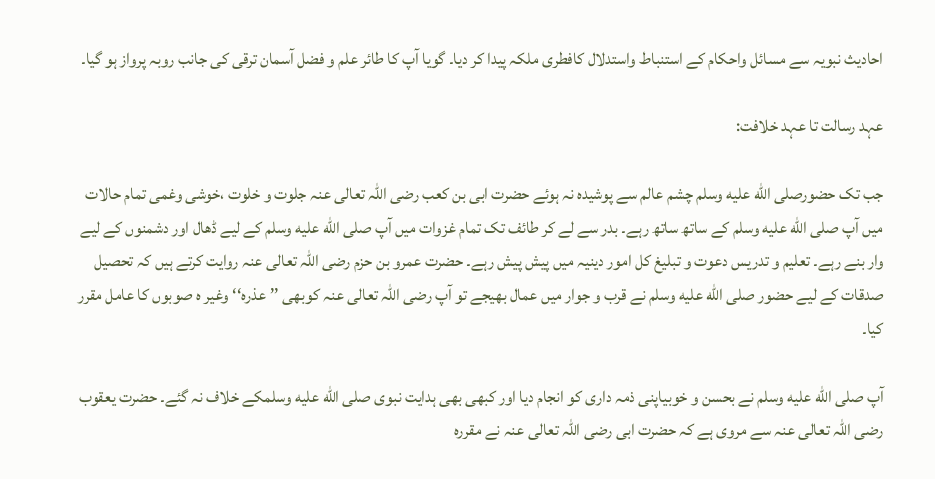احادیث نبویہ سے مسائل واحکام کے استنباط واستدلال کافطری ملکہ پیدا کر دیا۔ گویا آپ کا طائر علم و فضل آسمان ترقی کی جانب روبہ پرواز ہو گیا۔

عہد رسالت تا عہد خلافت:

جب تک حضورصلى الله عليه وسلم چشم عالم سے پوشیدہ نہ ہوئے حضرت ابی بن کعب رضی اللہ تعالی عنہ جلوت و خلوت ،خوشی وغمی تمام حالات میں آپ صلى الله عليه وسلم کے ساتھ ساتھ رہے۔ بدر سے لے کر طائف تک تمام غزوات میں آپ صلى الله عليه وسلم کے لیے ڈھال اور دشمنوں کے لیے وار بنے رہے۔ تعلیم و تدریس دعوت و تبلیغ کل امور دینیہ میں پیش پیش رہے۔ حضرت عمرو بن حزم رضی اللہ تعالی عنہ روایت کرتے ہیں کہ تحصیل صدقات کے لیے حضور صلى الله عليه وسلم نے قرب و جوار میں عمال بھیجے تو آپ رضی اللہ تعالی عنہ کوبھی ’’عذرہ‘‘ وغیر ہ صوبوں کا عامل مقرر کیا۔

آپ صلى الله عليه وسلم نے بحسن و خوبیاپنی ذمہ داری کو انجام دیا اور کبھی بھی ہدایت نبوی صلى الله عليه وسلمکے خلاف نہ گئے۔ حضرت یعقوب رضی اللہ تعالی عنہ سے مروی ہے کہ حضرت ابی رضی اللہ تعالی عنہ نے مقررہ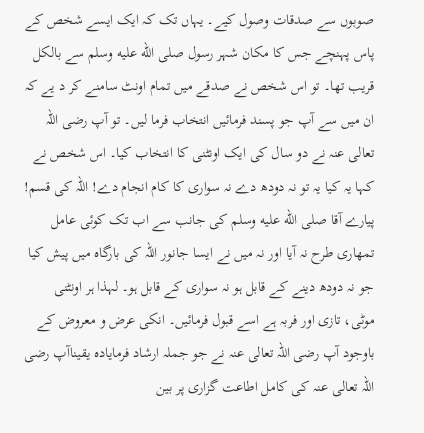صوبوں سے صدقات وصول کیے۔ یہاں تک کہ ایک ایسے شخص کے پاس پہنچے جس کا مکان شہر رسول صلى الله عليه وسلم سے بالکل قریب تھا۔ تو اس شخص نے صدقے میں تمام اونٹ سامنے کر د یے کہ ان میں سے آپ جو پسند فرمائیں انتخاب فرما لیں۔ تو آپ رضی اللہ تعالی عنہ نے دو سال کی ایک اونٹنی کا انتخاب کیا۔ اس شخص نے کہا یہ کیا یہ تو نہ دودھ دے نہ سواری کا کام انجام دے! اللہ کی قسم! پیارے آقا صلى الله عليه وسلم کی جانب سے اب تک کوئی عامل تمھاری طرح نہ آیا اور نہ میں نے ایسا جانور اللہ کی بارگاہ میں پیش کیا جو نہ دودھ دینے کے قابل ہو نہ سواری کے قابل ہو۔ لہذا ہر اونٹنی موٹی، تازی اور فربہ ہے اسے قبول فرمائیں۔ انکی عرض و معروض کے باوجود آپ رضی اللہ تعالی عنہ نے جو جملہ ارشاد فرمایادہ یقیناآپ رضی اللہ تعالی عنہ کی کامل اطاعت گزاری پر بین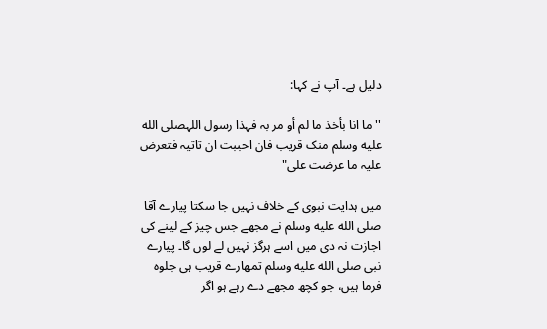دلیل ہے۔ آپ نے کہا:

''ما انا بأخذ ما لم أو مر بہ فہذا رسول اللہصلى الله عليه وسلم منک قریب فان احببت ان تاتیہ فتعرض علیہ ما عرضت علی"

میں ہدایت نبوی کے خلاف نہیں جا سکتا پیارے آقا صلى الله عليه وسلم نے مجھے جس چیز کے لینے کی اجازت نہ دی میں اسے ہرگز نہیں لے لوں گا۔ پیارے نبی صلى الله عليه وسلم تمھارے قریب ہی جلوہ فرما ہیں، جو کچھ مجھے دے رہے ہو اگر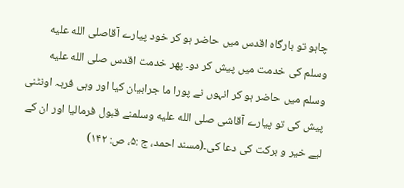چاہو تو بارگاہ اقدس میں حاضر ہو کر خود پیارے آقاصلى الله عليه وسلم کی خدمت میں پیش کر دو۔ پھر خدمت اقدس صلى الله عليه وسلم میں حاضر ہو کر انہوں نے پورا ما جرابیان کیا اور وہی فربہ اونٹنی پیش کی تو پیارے آقاشی صلى الله عليه وسلمنے قبول فرمالیا اور ان کے لیے خیر و برکت کی دعا کی۔(مسند احمد، ج :۵، ص: ۱۴۲)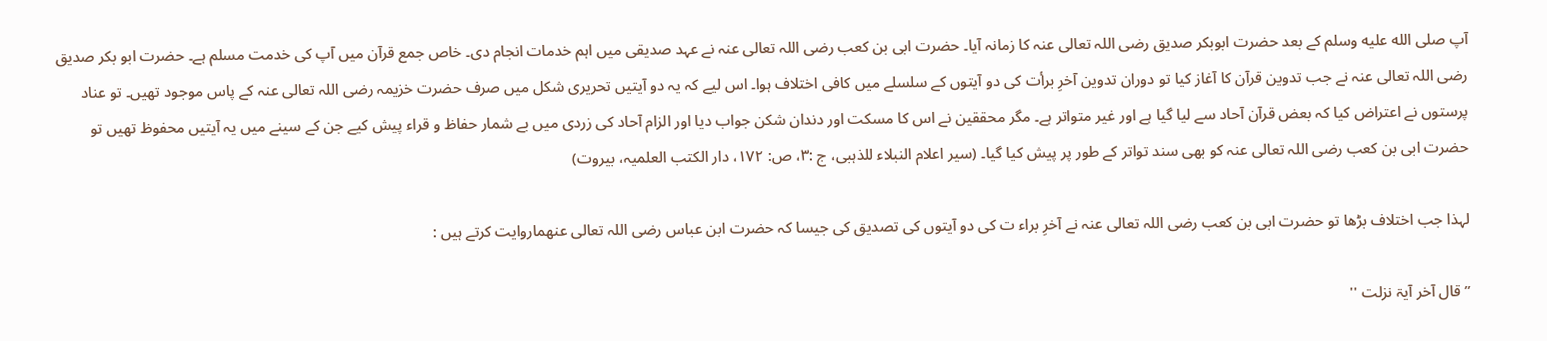آپ صلى الله عليه وسلم کے بعد حضرت ابوبکر صدیق رضی اللہ تعالی عنہ کا زمانہ آیا۔ حضرت ابی بن کعب رضی اللہ تعالی عنہ نے عہد صدیقی میں اہم خدمات انجام دی۔ خاص جمع قرآن میں آپ کی خدمت مسلم ہے۔ حضرت ابو بکر صدیق رضی اللہ تعالی عنہ نے جب تدوین قرآن کا آغاز کیا تو دوران تدوین آخرِ برأت کی دو آیتوں کے سلسلے میں کافی اختلاف ہوا۔ اس لیے کہ یہ دو آیتیں تحریری شکل میں صرف حضرت خزیمہ رضی اللہ تعالی عنہ کے پاس موجود تھیں۔ تو عناد پرستوں نے اعتراض کیا کہ بعض قرآن آحاد سے لیا گیا ہے اور غیر متواتر ہے۔ مگر محققین نے اس کا مسکت اور دندان شکن جواب دیا اور الزام آحاد کی زردی میں بے شمار حفاظ و قراء پیش کیے جن کے سینے میں یہ آیتیں محفوظ تھیں تو حضرت ابی بن کعب رضی اللہ تعالی عنہ کو بھی سند تواتر کے طور پر پیش کیا گیا۔ (سیر اعلام النبلاء للذہبی، ج :۳، ص: ۱۷۲، دار الکتب العلمیہ، بیروت)

لہذا جب اختلاف بڑھا تو حضرت ابی بن کعب رضی اللہ تعالی عنہ نے آخرِ براء ت کی دو آیتوں کی تصدیق کی جیسا کہ حضرت ابن عباس رضی اللہ تعالی عنھماروایت کرتے ہیں :

’’ قال آخر آیۃ نزلت ''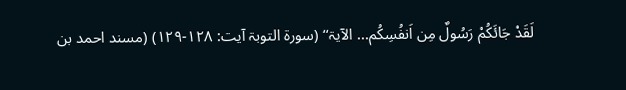لَقَدْ جَائَکُمْ رَسُولٌ مِن اَنفُسِکُم... الآیۃ‘‘ (سورۃ التوبۃ آیت: ۱۲۸-۱۲۹) (مسند احمد بن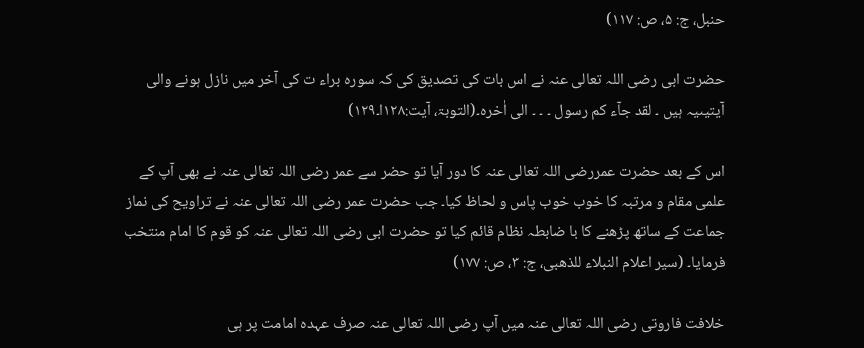حنبل، ج: ۵، ص: ۱۱۷)

حضرت ابی رضی اللہ تعالی عنہ نے اس بات کی تصدیق کی کہ سورہ براء ت کی آخر میں نازل ہونے والی آیتیںیہ ہیں ۔ لقد جآء کم رسول ۔ ۔ ۔ الی اٰخرہ۔(التوبۃ، آیت:۱۲۸ا۔۱۲۹)

اس کے بعد حضرت عمررضی اللہ تعالی عنہ کا دور آیا تو حضر سے عمر رضی اللہ تعالی عنہ نے بھی آپ کے علمی مقام و مرتبہ کا خوب خوب پاس و لحاظ کیا۔ جب حضرت عمر رضی اللہ تعالی عنہ نے تراویح کی نماز جماعت کے ساتھ پڑھنے کا با ضابطہ نظام قائم کیا تو حضرت ابی رضی اللہ تعالی عنہ کو قوم کا امام منتخب فرمایا۔ (سیر اعلام النبلاء للذھبی، ج: ۳، ص: ۱۷۷)

خلافت فاروتی رضی اللہ تعالی عنہ میں آپ رضی اللہ تعالی عنہ صرف عہدہ امامت پر ہی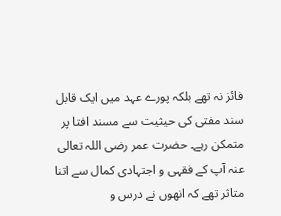فائز نہ تھے بلکہ پورے عہد میں ایک قابل سند مفتی کی حیثیت سے مسند افتا پر متمکن رہے۔ حضرت عمر رضی اللہ تعالی عنہ آپ کے فقہی و اجتہادی کمال سے اتنا متاثر تھے کہ انھوں نے درس و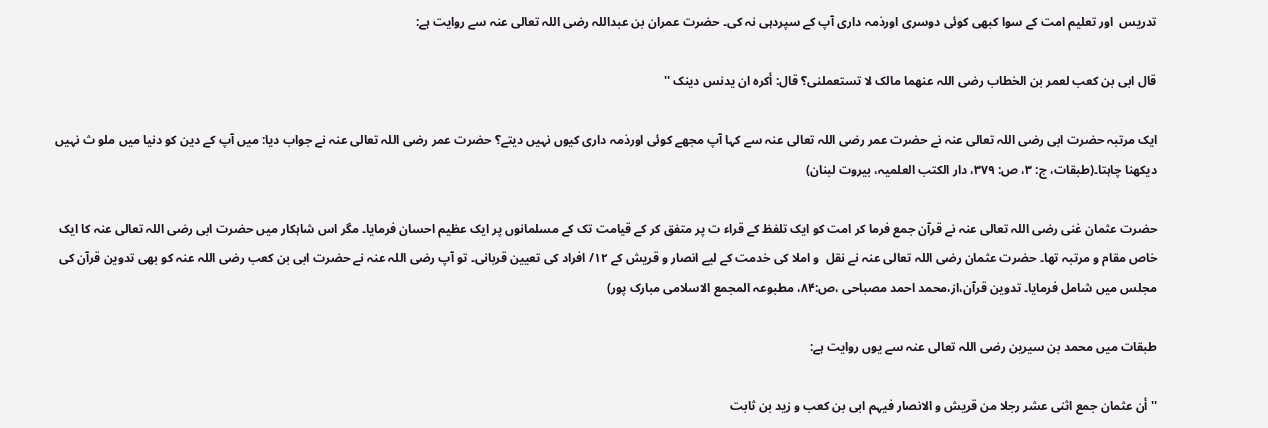تدریس  اور تعلیم امت کے سوا کبھی کوئی دوسری اورذمہ داری آپ کے سپردہی نہ کی۔ حضرت عمران بن عبداللہ رضی اللہ تعالی عنہ سے روایت ہے:

قال ابی بن کعب لعمر بن الخطاب رضی اللہ عنھما مالک لا تستعملنی؟ قال: أکرہ ان یدنس دینک ''

ایک مرتبہ حضرت ابی رضی اللہ تعالی عنہ نے حضرت عمر رضی اللہ تعالی عنہ سے کہا آپ مجھے کوئی اورذمہ داری کیوں نہیں دیتے؟ حضرت عمر رضی اللہ تعالی عنہ نے جواب دیا: میں آپ کے دین کو دنیا میں ملو ث نہیں دیکھنا چاہتا۔(طبقات، ج: ۳، ص: ۳۷۹، دار الکتب العلمیہ، بیروت لبنان)

حضرت عثمان غنی رضی اللہ تعالی عنہ نے قرآن جمع فرما کر امت کو ایک تلفظ کے قراء ت پر متفق کر کے قیامت تک کے مسلمانوں پر ایک عظیم احسان فرمایا۔ مگر اس شاہکار میں حضرت ابی رضی اللہ تعالی عنہ کا ایک خاص مقام و مرتبہ تھا۔ حضرت عثمان رضی اللہ تعالی عنہ نے نقل  و املا کی خدمت کے لیے انصار و قریش کے ۱۲/ افراد کی تعیین قربانی۔ تو آپ رضی اللہ عنہ نے حضرت ابی بن کعب رضی اللہ عنہ کو بھی تدوین قرآن کی مجلس میں شامل فرمایا۔ تدوین قرآن،از،محمد احمد مصباحی ،ص:۸۴، مطبوعہ المجمع الاسلامی مبارک پور)

طبقات میں محمد بن سیرین رضی اللہ تعالی عنہ سے یوں روایت ہے:

'' أن عثمان جمع اثنی عشر رجلا من قریش و الانصار فیہم ابی بن کعب و زید بن ثابت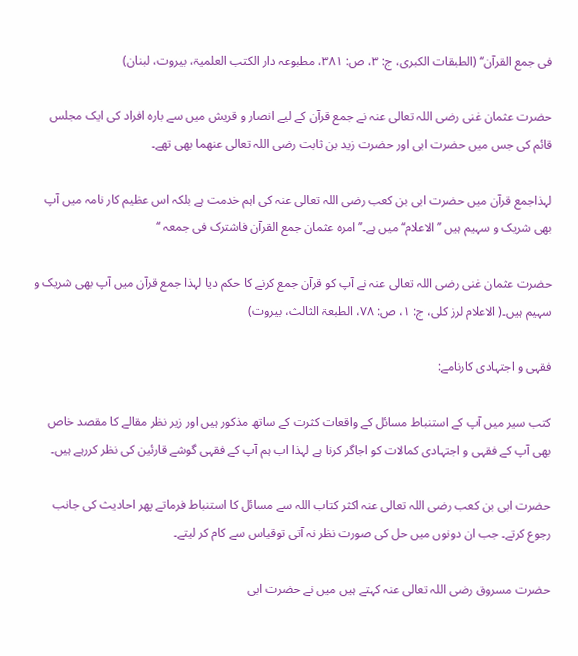فی جمع القرآن‘‘ (الطبقات الکبری، ج: ۳، ص: ۳۸۱، مطبوعہ دار الکتب العلمیۃ، بیروت، لبنان)

حضرت عثمان غنی رضی اللہ تعالی عنہ نے جمع قرآن کے لیے انصار و قریش میں سے بارہ افراد کی ایک مجلس قائم کی جس میں حضرت ابی اور حضرت زید بن ثابت رضی اللہ تعالی عنھما بھی تھے۔

لہذاجمع قرآن میں حضرت ابی بن کعب رضی اللہ تعالی عنہ کی اہم خدمت ہے بلکہ اس عظیم کار نامہ میں آپ بھی شریک و سہیم ہیں ’’ الاعلام‘‘ میں ہے۔’’ امرہ عثمان جمع القرآن فاشترک فی جمعہ ‘‘

حضرت عثمان غنی رضی اللہ تعالی عنہ نے آپ کو قرآن جمع کرنے کا حکم دیا لہذا جمع قرآن میں آپ بھی شریک و سہیم ہیں۔( الاعلام لرز کلی، ج: ۱، ص: ۷۸، الطبعۃ الثالث، بیروت)

فقہی و اجتہادی کارنامے:

کتب سیر میں آپ کے استنباط مسائل کے واقعات کثرت کے ساتھ مذکور ہیں اور زیر نظر مقالے کا مقصد خاص بھی آپ کے فقہی و اجتہادی کمالات کو اجاگر کرنا ہے لہذا اب ہم آپ کے فقہی گوشے قارئین کی نظر کررہے ہیں۔

حضرت ابی بن کعب رضی اللہ تعالی عنہ اکثر کتاب اللہ سے مسائل کا استنباط فرماتے پھر احادیث کی جانب رجوع کرتے۔ جب ان دونوں میں حل کی صورت نظر نہ آتی توقیاس سے کام کر لیتے۔

حضرت مسروق رضی اللہ تعالی عنہ کہتے ہیں میں نے حضرت ابی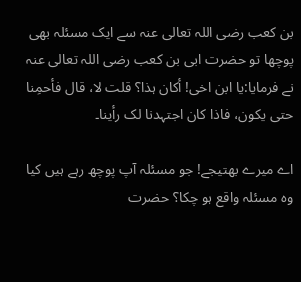بن کعب رضی اللہ تعالی عنہ سے ایک مسئلہ بھی پوچھا تو حضرت ابی بن کعب رضی اللہ تعالی عنہ نے فرمایا:یا ابن اخی! أکان ہذا؟ قلت لا، قال فأحمِنا حتی یکون، فاذا کان اجتہدنا لک رأینا۔

اے میرے بھتیجے! جو مسئلہ آپ پوچھ رہے ہیں کیا وہ مسئلہ واقع ہو چکا؟ حضرت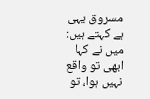مسروق یہی ہے کہتے ہیں: میں نے کہا ابھی تو واقع نہیں ہوا، تو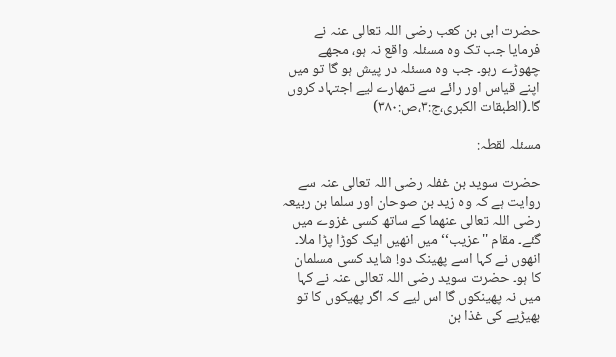حضرت ابی بن کعب رضی اللہ تعالی عنہ نے فرمایا جب تک وہ مسئلہ واقع نہ ہو، مجھے چھوڑے رہو۔ جب وہ مسئلہ در پیش ہو گا تو میں اپنے قیاس اور رائے سے تمھارے لیے اجتہاد کروں گا۔(الطبقات الکبری،ج:۳،ص:۳۸۰)

مسئلہ لقطہ:

حضرت سوید بن غفلہ رضی اللہ تعالی عنہ سے روایت ہے کہ وہ زید بن صوحان اور سلما بن ربیعہ رضی اللہ تعالی عنھما کے ساتھ کسی غزوے میں گئے۔ مقام ''عزیب‘‘ میں انھیں ایک کوڑا پڑا ملا۔ انھوں نے کہا اسے پھینک دو! شاید کسی مسلمان کا ہو۔ حضرت سوید رضی اللہ تعالی عنہ نے کہا میں نہ پھینکوں گا اس لیے کہ اگر پھیکوں کا تو بھیڑیے کی غذا بن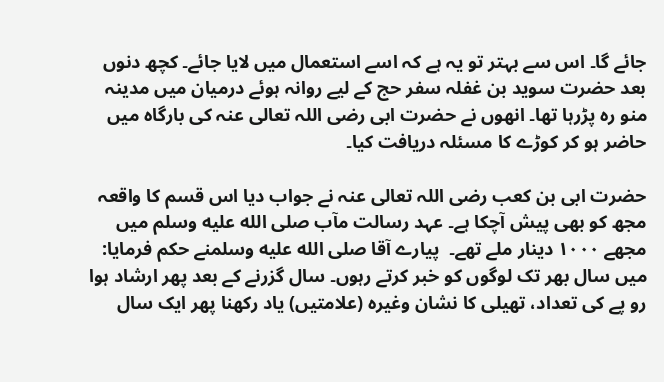جائے گا۔ اس سے بہتر تو یہ ہے کہ اسے استعمال میں لایا جائے۔ کچھ دنوں بعد حضرت سوید بن غفلہ سفر حج کے لیے روانہ ہوئے درمیان میں مدینہ منو رہ پڑرہا تھا۔ انھوں نے حضرت ابی رضی اللہ تعالی عنہ کی بارگاہ میں حاضر ہو کر کوڑے کا مسئلہ دریافت کیا۔

حضرت ابی بن کعب رضی اللہ تعالی عنہ نے جواب دیا اس قسم کا واقعہ مجھ کو بھی پیش آچکا ہے۔ عہد رسالت مآب صلى الله عليه وسلم میں مجھے ۱۰۰۰ دینار ملے تھے۔  پیارے آقا صلى الله عليه وسلمنے حکم فرمایا: میں سال بھر تک لوگوں کو خبر کرتے رہوں۔ سال گزرنے کے بعد پھر ارشاد ہوا رو پے کی تعداد، تھیلی کا نشان وغیرہ (علامتیں) یاد رکھنا پھر ایک سال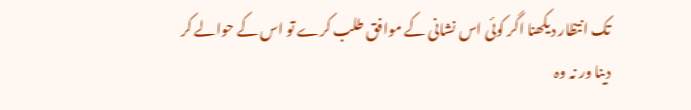تک انتظار دیکھنا اگر کوئی اس نشانی کے موافق طلب کرے تو اس کے حوالے کر دینا ور نہ وہ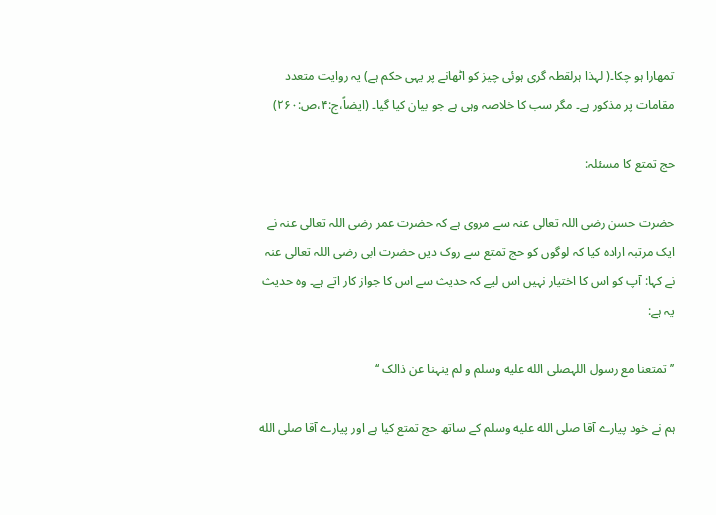تمھارا ہو چکا۔( لہذا ہرلقطہ گری ہوئی چیز کو اٹھانے پر یہی حکم ہے) یہ روایت متعدد مقامات پر مذکور ہے۔ مگر سب کا خلاصہ وہی ہے جو بیان کیا گیا۔ (ایضاً،ج:۴،ص:۲۶۰)

حج تمتع کا مسئلہ:

حضرت حسن رضی اللہ تعالی عنہ سے مروی ہے کہ حضرت عمر رضی اللہ تعالی عنہ نے ایک مرتبہ ارادہ کیا کہ لوگوں کو حج تمتع سے روک دیں حضرت ابی رضی اللہ تعالی عنہ نے کہا: آپ کو اس کا اختیار نہیں اس لیے کہ حدیث سے اس کا جواز کار اتے ہے۔ وہ حدیث یہ ہے:

’’ تمتعنا مع رسول اللہصلى الله عليه وسلم و لم ینہنا عن ذالک ‘‘

ہم نے خود پیارے آقا صلى الله عليه وسلم کے ساتھ حج تمتع کیا ہے اور پیارے آقا صلى الله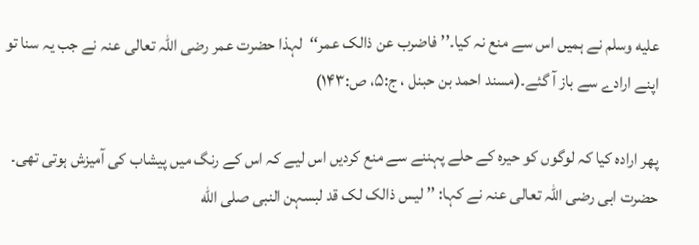عليه وسلم نے ہمیں اس سے منع نہ کیا۔’’ فاضرب عن ذالک عمر‘‘  لہذا حضرت عمر رضی اللہ تعالی عنہ نے جب یہ سنا تو اپنے ارادے سے باز آ گئے۔(مسند احمد بن حبنل ، ج:۵، ص:۱۴۳)

پھر ارادہ کیا کہ لوگوں کو حیرہ کے حلے پہننے سے منع کردیں اس لیے کہ اس کے رنگ میں پیشاب کی آمیزش ہوتی تھی۔ حضرت ابی رضی اللہ تعالی عنہ نے کہا: ’’ لیس ذالک لک قد لبسہن النبی صلى الله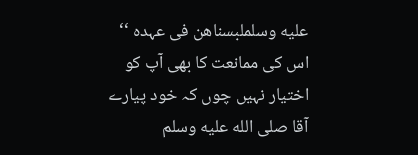عليه وسلملبسناھن فی عہدہ ‘‘ اس کی ممانعت کا بھی آپ کو اختیار نہیں چوں کہ خود پیارے آقا صلى الله عليه وسلم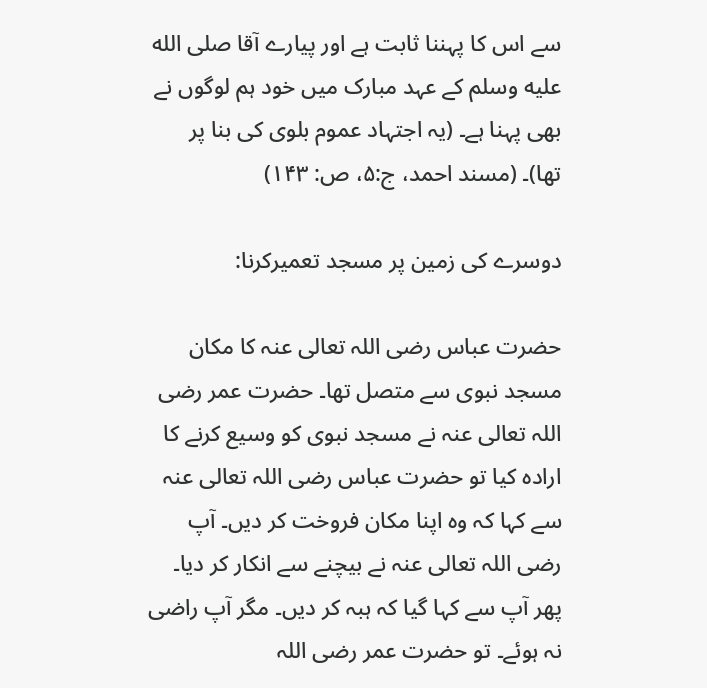سے اس کا پہننا ثابت ہے اور پیارے آقا صلى الله عليه وسلم کے عہد مبارک میں خود ہم لوگوں نے بھی پہنا ہے۔ (یہ اجتہاد عموم بلوی کی بنا پر تھا)۔ (مسند احمد، ج:۵، ص: ۱۴۳)

دوسرے کی زمین پر مسجد تعمیرکرنا:

حضرت عباس رضی اللہ تعالی عنہ کا مکان مسجد نبوی سے متصل تھا۔ حضرت عمر رضی اللہ تعالی عنہ نے مسجد نبوی کو وسیع کرنے کا ارادہ کیا تو حضرت عباس رضی اللہ تعالی عنہ سے کہا کہ وہ اپنا مکان فروخت کر دیں۔ آپ رضی اللہ تعالی عنہ نے بیچنے سے انکار کر دیا۔ پھر آپ سے کہا گیا کہ ہبہ کر دیں۔ مگر آپ راضی نہ ہوئے۔ تو حضرت عمر رضی اللہ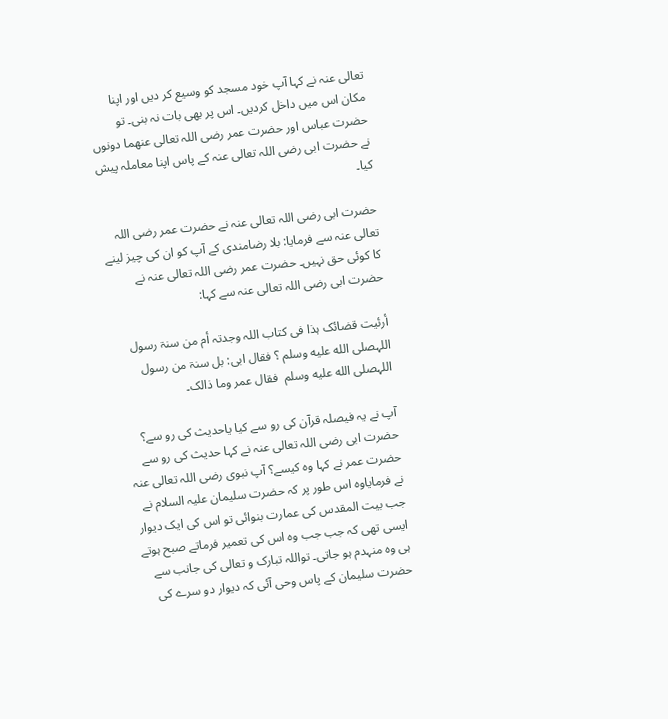تعالی عنہ نے کہا آپ خود مسجد کو وسیع کر دیں اور اپنا مکان اس میں داخل کردیں۔ اس پر بھی بات نہ بنی۔ تو حضرت عباس اور حضرت عمر رضی اللہ تعالی عنھما دونوں نے حضرت ابی رضی اللہ تعالی عنہ کے پاس اپنا معاملہ پیش کیا۔

حضرت ابی رضی اللہ تعالی عنہ نے حضرت عمر رضی اللہ تعالی عنہ سے فرمایا: بلا رضامندی کے آپ کو ان کی چیز لینے کا کوئی حق نہیں۔ حضرت عمر رضی اللہ تعالی عنہ نے حضرت ابی رضی اللہ تعالی عنہ سے کہا:

أرئیت قضائک ہذا فی کتاب اللہ وجدتہ أم من سنۃ رسول اللہصلى الله عليه وسلم ؟ فقال ابی: بل سنۃ من رسول اللہصلى الله عليه وسلم  فقال عمر وما ذالک۔

آپ نے یہ فیصلہ قرآن کی رو سے کیا یاحدیث کی رو سے؟ حضرت ابی رضی اللہ تعالی عنہ نے کہا حدیث کی رو سے حضرت عمر نے کہا وہ کیسے؟ آپ نبوی رضی اللہ تعالی عنہ نے فرمایاوہ اس طور پر کہ حضرت سلیمان علیہ السلام نے جب بیت المقدس کی عمارت بنوائی تو اس کی ایک دیوار ایسی تھی کہ جب جب وہ اس کی تعمیر فرماتے صبح ہوتے ہی وہ منہدم ہو جاتی۔ تواللہ تبارک و تعالی کی جانب سے حضرت سلیمان کے پاس وحی آئی کہ دیوار دو سرے کی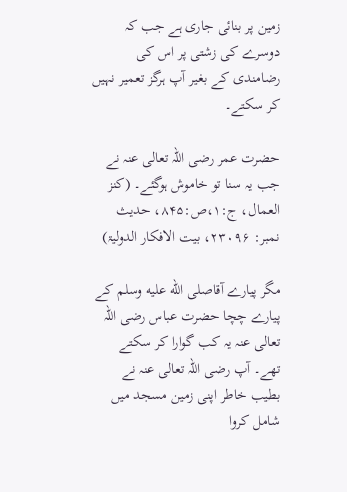زمین پر بنائی جاری ہے جب کہ دوسرے کی زشتی پر اس کی رضامندی کے بغیر آپ ہرگز تعمیر نہیں کر سکتے۔

حضرت عمر رضی اللہ تعالی عنہ نے جب یہ سنا تو خاموش ہوگئے۔ (کنز العمال، ج:۱،ص:۸۴۵، حدیث نمبر: ۲۳۰۹۶، بیت الافکار الدولیۃ)

مگر پیارے آقاصلى الله عليه وسلم کے پیارے چچا حضرت عباس رضی اللہ تعالی عنہ یہ کب گوارا کر سکتے تھے۔ آپ رضی اللہ تعالی عنہ نے بطیب خاطر اپنی زمین مسجد میں شامل کروا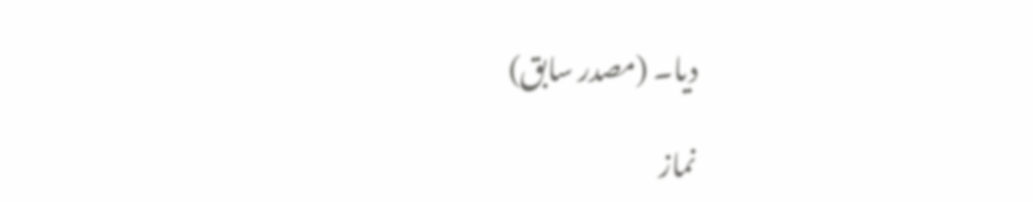دیا۔ (مصدر سابق)

نماز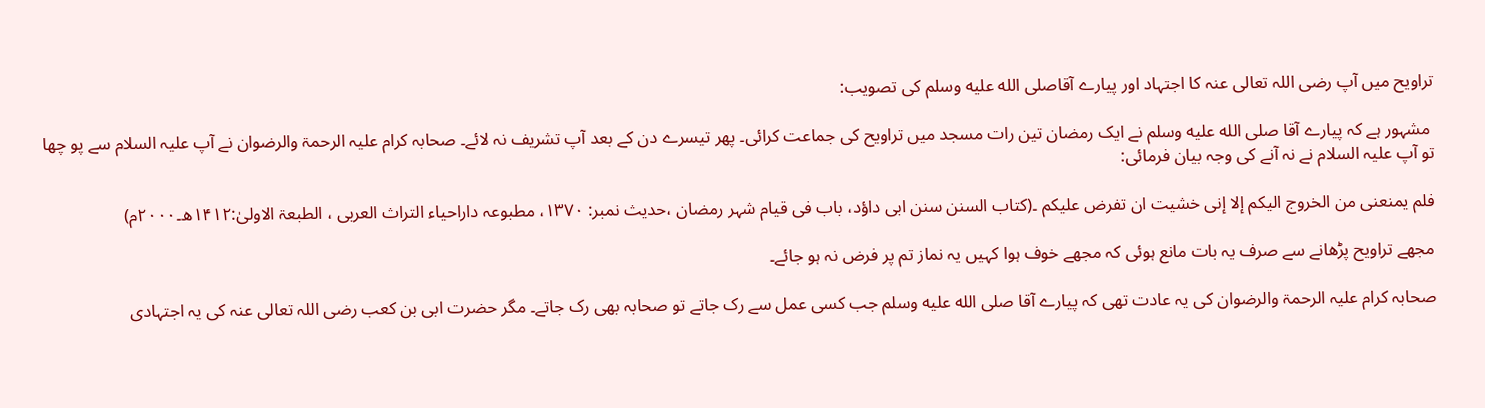تراویح میں آپ رضی اللہ تعالی عنہ کا اجتہاد اور پیارے آقاصلى الله عليه وسلم کی تصویب:

 مشہور ہے کہ پیارے آقا صلى الله عليه وسلم نے ایک رمضان تین رات مسجد میں تراویح کی جماعت کرائی۔ پھر تیسرے دن کے بعد آپ تشریف نہ لائے۔ صحابہ کرام علیہ الرحمۃ والرضوان نے آپ علیہ السلام سے پو چھا تو آپ علیہ السلام نے نہ آنے کی وجہ بیان فرمائی:

فلم یمنعنی من الخروج الیکم إلا إنی خشیت ان تفرض علیکم ۔(کتاب السنن سنن ابی داؤد، باب فی قیام شہر رمضان ،حدیث نمبر: ۱۳۷۰، مطبوعہ داراحیاء التراث العربی ، الطبعۃ الاولیٰ:۱۴۱۲ھ۔۲۰۰۰م)

مجھے تراویح پڑھانے سے صرف یہ بات مانع ہوئی کہ مجھے خوف ہوا کہیں یہ نماز تم پر فرض نہ ہو جائے۔

صحابہ کرام علیہ الرحمۃ والرضوان کی یہ عادت تھی کہ پیارے آقا صلى الله عليه وسلم جب کسی عمل سے رک جاتے تو صحابہ بھی رک جاتے۔ مگر حضرت ابی بن کعب رضی اللہ تعالی عنہ کی یہ اجتہادی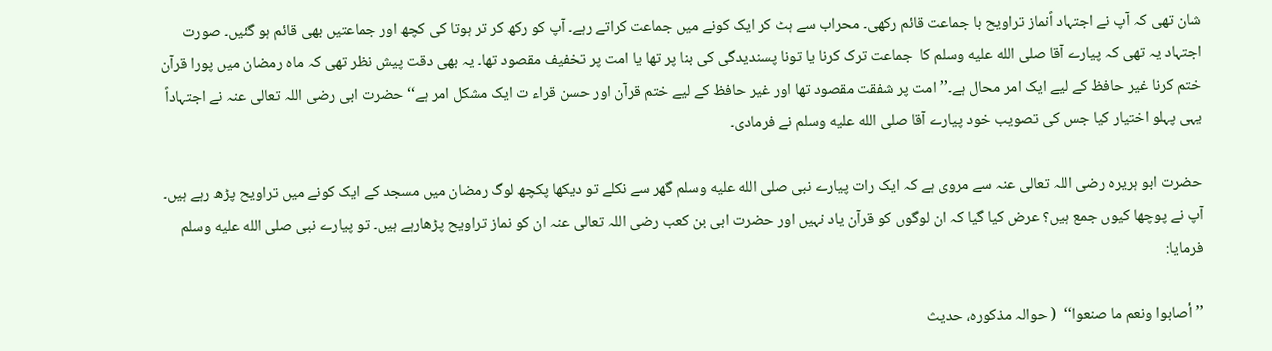شان تھی کہ آپ نے اجتہاد اًنماز تراویح با جماعت قائم رکھی۔ محراب سے ہٹ کر ایک کونے میں جماعت کراتے رہے۔ آپ کو رکھ کر تر ہوتا کی کچھ اور جماعتیں بھی قائم ہو گئیں۔ صورت اجتہاد یہ تھی کہ پیارے آقا صلى الله عليه وسلم کا  جماعت ترک کرنا یا تونا پسندیدگی کی بنا پر تھا یا امت پر تخفیف مقصود تھا۔ یہ بھی دقت پیش نظر تھی کہ ماہ رمضان میں پورا قرآن ختم کرنا غیر حافظ کے لیے ایک امر محال ہے۔’’ امت پر شفقت مقصود تھا اور غیر حافظ کے لیے ختم قرآن اور حسن قراء ت ایک مشکل امر ہے‘‘ حضرت ابی رضی اللہ تعالی عنہ نے اجتہاداً یہی پہلو اختیار کیا جس کی تصویب خود پیارے آقا صلى الله عليه وسلم نے فرمادی۔

حضرت ابو ہریرہ رضی اللہ تعالی عنہ سے مروی ہے کہ ایک رات پیارے نبی صلى الله عليه وسلم گھر سے نکلے تو دیکھا پکچھ لوگ رمضان میں مسجد کے ایک کونے میں تراویح پڑھ رہے ہیں۔ آپ نے پوچھا کیوں جمع ہیں؟ عرض کیا گیا کہ ان لوگوں کو قرآن یاد نہیں اور حضرت ابی بن کعب رضی اللہ تعالی عنہ ان کو نماز تراویح پڑھارہے ہیں۔ تو پیارے نبی صلى الله عليه وسلم فرمایا:

’’ أصابوا ونعم ما صنعوا‘‘  ( حوالہ مذکورہ، حدیث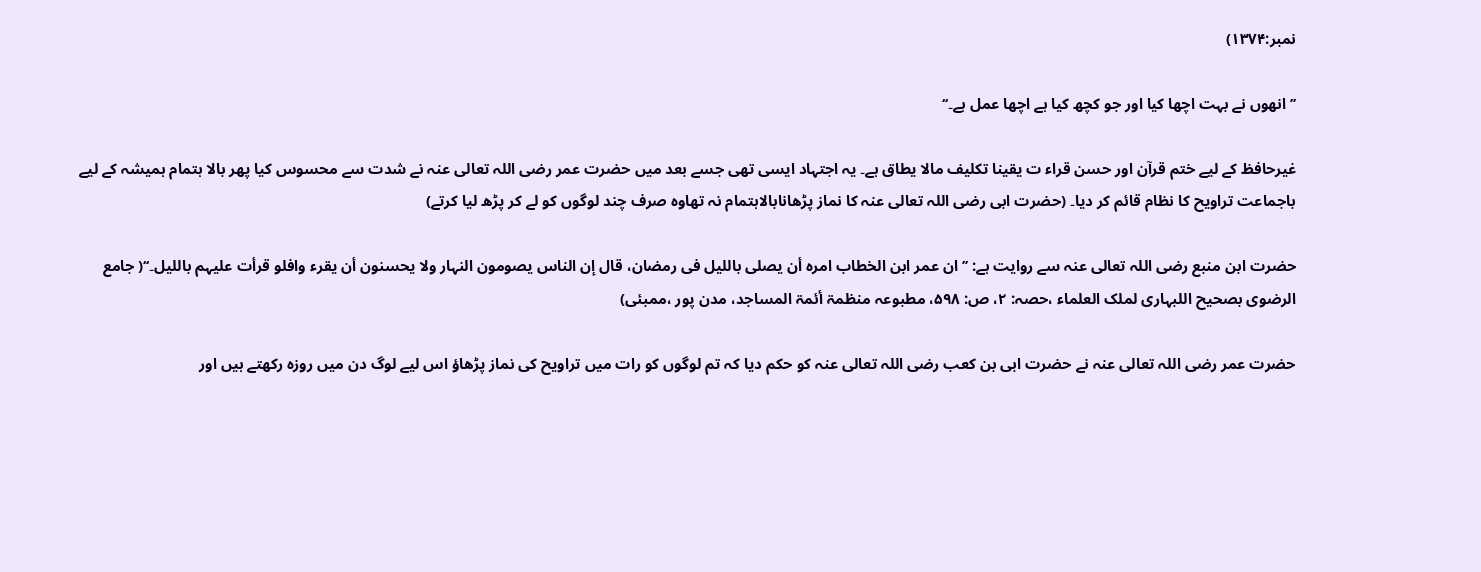نمبر:۱۳۷۴)

’’ انھوں نے بہت اچھا کیا اور جو کچھ کیا ہے اچھا عمل ہے۔‘‘

غیرحافظ کے لیے ختم قرآن اور حسن قراء ت یقینا تکلیف مالا یطاق ہے۔ یہ اجتہاد ایسی تھی جسے بعد میں حضرت عمر رضی اللہ تعالی عنہ نے شدت سے محسوس کیا پھر بالا ہتمام ہمیشہ کے لیے باجماعت تراویح کا نظام قائم کر دیا۔ (حضرت ابی رضی اللہ تعالی عنہ کا نماز پڑھانابالاہتمام نہ تھاوہ صرف چند لوگوں کو لے کر پڑھ لیا کرتے)

حضرت ابن منبع رضی اللہ تعالی عنہ سے روایت ہے: ’’ان عمر ابن الخطاب امرہ أن یصلی باللیل فی رمضان، قال إن الناس یصومون النہار ولا یحسنون أن یقرء وافلو قرأت علیہم باللیل۔‘‘( جامع الرضوی بصحیح اللبہاری لملک العلماء ،حصہ: ۲، ص: ۵۹۸، مطبوعہ منظمۃ أئمۃ المساجد، مدن پور ،ممبئی)

حضرت عمر رضی اللہ تعالی عنہ نے حضرت ابی بن کعب رضی اللہ تعالی عنہ کو حکم دیا کہ تم لوگوں کو رات میں تراویح کی نماز پڑھاؤ اس لیے لوگ دن میں روزہ رکھتے ہیں اور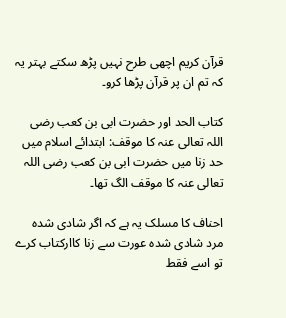قرآن کریم اچھی طرح نہیں پڑھ سکتے بہتر یہ کہ تم ان پر قرآن پڑھا کرو۔

کتاب الحد اور حضرت ابی بن کعب رضی اللہ تعالی عنہ کا موقف: ابتدائے اسلام میں حد زنا میں حضرت ابی بن کعب رضی اللہ تعالی عنہ کا موقف الگ تھا۔

احناف کا مسلک یہ ہے کہ اگر شادی شدہ مرد شادی شدہ عورت سے زنا کاارکتاب کرے تو اسے فقط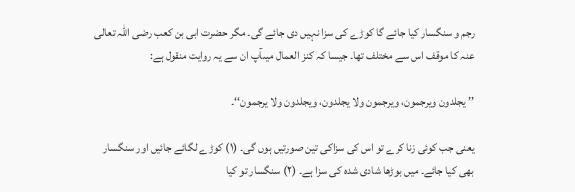رجم و سنگسار کیا جائے گا کوڑے کی سزا نہیں دی جائے گی۔ مگر حضرت ابی بن کعب رضی اللہ تعالی عنہ کا موقف اس سے مختلف تھا۔ جیسا کہ کنز العمال میںآپ ان سے یہ روایت منقول ہے:

’’ یجلدون ویرجمون، ویرجمون ولا یجلدون، ویجلدون ولا یرجمون‘‘۔

یعنی جب کوئی زنا کرے تو اس کی سزاکی تین صورتیں ہوں گی۔ (۱) کوڑے لگائے جائیں اور سنگسار بھی کیا جائے۔ میں بوڑھا شادی شدہ کی سزا ہے۔ (۲) سنگسار تو کیا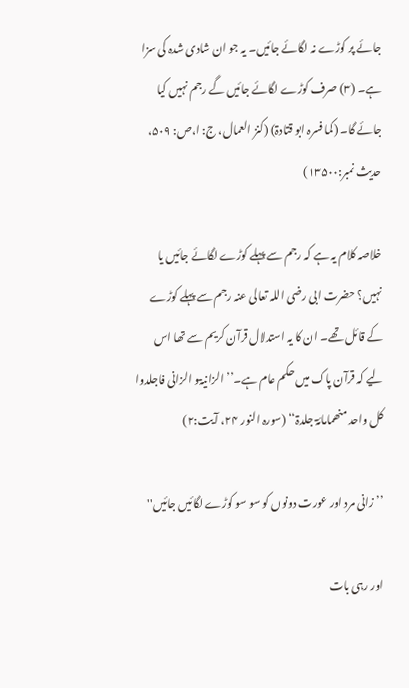جائے پر کوڑے نہ لگائے جائیں۔ یہ جو ان شادی شدہ کی سزا ہے۔ (۳) صرف کوڑے لگائے جائیں گے رجم نہیں کیا جائے گا۔ (کما فسرہ ابو قتادۃ) (کنز العمال، ج: ا،ص: ۵۰۹، حدیث نمبر:۱۳۵۰۰)

خلاصہ کلام یہ ہے کہ رجم سے پہلے کوڑے لگائے جائیں یا نہیں؟ حضرت ابی رضی اللہ تعالی عنہ رجم سے پہلے کوڑے کے قائل تھے۔ ان کا یہ استدلال قرآن کریم سے تھا اس لیے کہ قرآن پاک میں حکم عام ہے۔’’الزانیۃو الزانی فاجلدوا کل واحد منھمامائۃ جلدۃ‘‘ (سورہ النور ۲۴، آیت:۲)

’’زانی مرد اور عورت دونوں کو سو سو کوڑے لگائیں جائیں''

اور رہی بات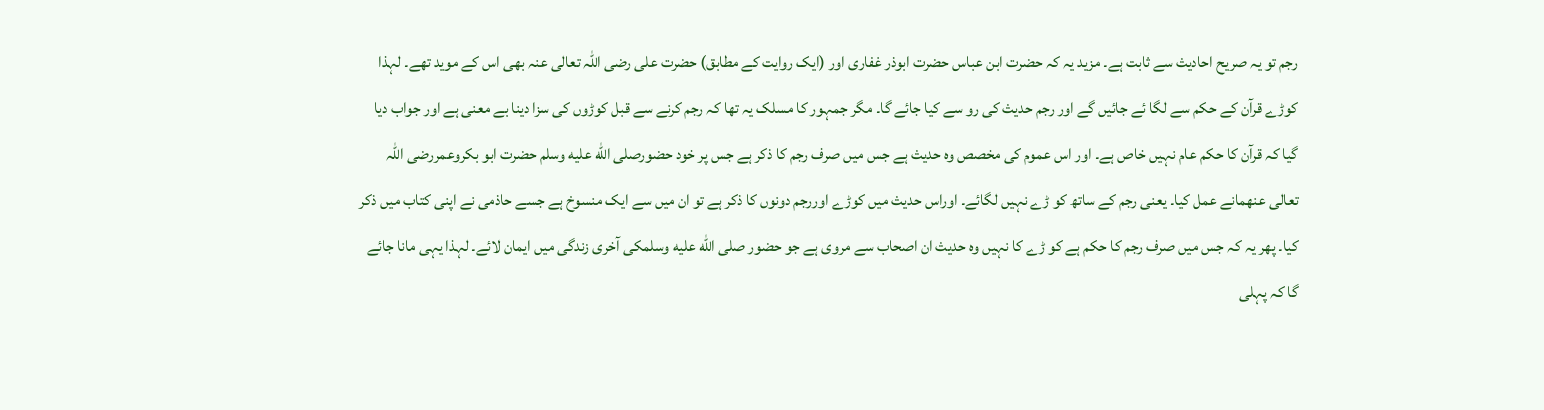رجم تو یہ صریح احادیث سے ثابت ہے۔ مزید یہ کہ حضرت ابن عباس حضرت ابوذر غفاری اور (ایک روایت کے مطابق) حضرت علی رضی اللہ تعالی عنہ بھی اس کے موید تھے۔ لہذا کوڑے قرآن کے حکم سے لگا ئے جائیں گے اور رجم حدیث کی رو سے کیا جائے گا۔ مگر جمہور کا مسلک یہ تھا کہ رجم کرنے سے قبل کوڑوں کی سزا دینا بے معنی ہے اور جواب دیا گیا کہ قرآن کا حکم عام نہیں خاص ہے۔ اور اس عموم کی مخصص وہ حدیث ہے جس میں صرف رجم کا ذکر ہے جس پر خود حضورصلى الله عليه وسلم حضرت ابو بکروعمررضی اللہ تعالی عنھمانے عمل کیا۔ یعنی رجم کے ساتھ کو ڑے نہیں لگائے۔ اوراس حدیث میں کوڑے اوررجم دونوں کا ذکر ہے تو ان میں سے ایک منسوخ ہے جسے حاذمی نے اپنی کتاب میں ذکر کیا۔ پھر یہ کہ جس میں صرف رجم کا حکم ہے کو ڑے کا نہیں وہ حدیث ان اصحاب سے مروی ہے جو حضور صلى الله عليه وسلمکی آخری زندگی میں ایمان لائے۔ لہذا یہی مانا جائے گا کہ پہلی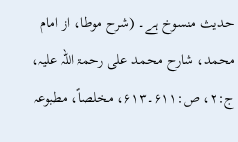حدیث منسوخ ہے۔ (شرح موطا، از امام محمد، شارح محمد علی رحمۃ اللہ علیہ، ج:۲، ص:۶۱۱۔۶۱۳، مخلصاً، مطبوعہ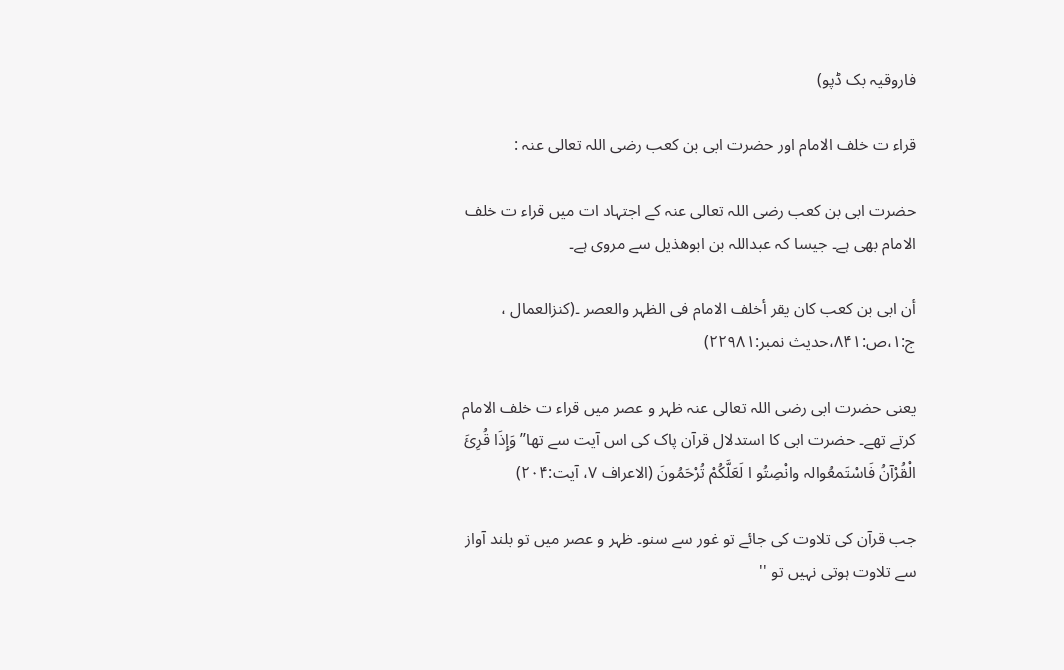فاروقیہ بک ڈپو)

قراء ت خلف الامام اور حضرت ابی بن کعب رضی اللہ تعالی عنہ :

حضرت ابی بن کعب رضی اللہ تعالی عنہ کے اجتہاد ات میں قراء ت خلف الامام بھی ہے۔ جیسا کہ عبداللہ بن ابوھذیل سے مروی ہے۔

أن ابی بن کعب کان یقر أخلف الامام فی الظہر والعصر ۔(کنزالعمال ، ج:۱،ص:۸۴۱،حدیث نمبر:۲۲۹۸۱)

یعنی حضرت ابی رضی اللہ تعالی عنہ ظہر و عصر میں قراء ت خلف الامام کرتے تھے۔ حضرت ابی کا استدلال قرآن پاک کی اس آیت سے تھا’’ وَإِذَا قُرِئَ الْقُرْآنُ فَاسْتَمعُوالہ وانْصِتُو ا لَعَلَّکُمْ تُرْحَمُونَ (الاعراف ۷، آیت:۲۰۴)

جب قرآن کی تلاوت کی جائے تو غور سے سنو۔ ظہر و عصر میں تو بلند آواز سے تلاوت ہوتی نہیں تو ''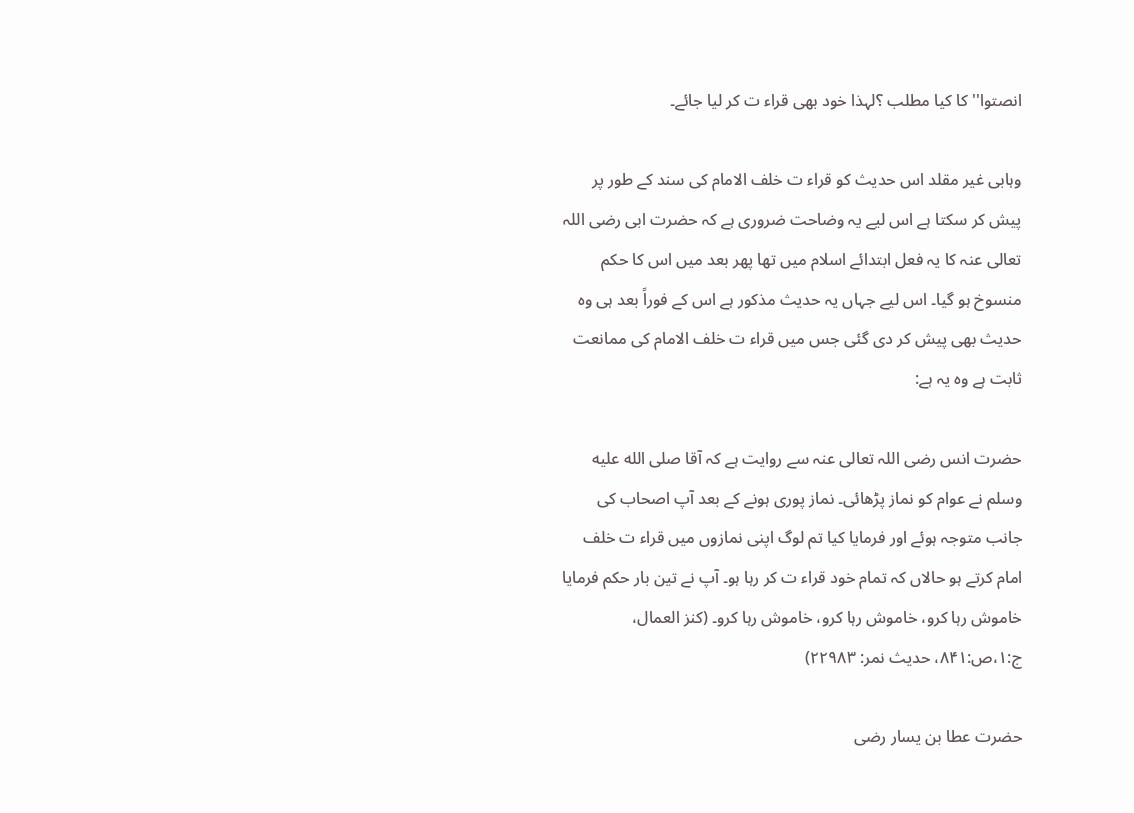انصتوا'' کا کیا مطلب ؟لہذا خود بھی قراء ت کر لیا جائے۔

وہابی غیر مقلد اس حدیث کو قراء ت خلف الامام کی سند کے طور پر پیش کر سکتا ہے اس لیے یہ وضاحت ضروری ہے کہ حضرت ابی رضی اللہ تعالی عنہ کا یہ فعل ابتدائے اسلام میں تھا پھر بعد میں اس کا حکم منسوخ ہو گیا۔ اس لیے جہاں یہ حدیث مذکور ہے اس کے فوراً بعد ہی وہ حدیث بھی پیش کر دی گئی جس میں قراء ت خلف الامام کی ممانعت ثابت ہے وہ یہ ہے:

حضرت انس رضی اللہ تعالی عنہ سے روایت ہے کہ آقا صلى الله عليه وسلم نے عوام کو نماز پڑھائی۔ نماز پوری ہونے کے بعد آپ اصحاب کی جانب متوجہ ہوئے اور فرمایا کیا تم لوگ اپنی نمازوں میں قراء ت خلف امام کرتے ہو حالاں کہ تمام خود قراء ت کر رہا ہو۔ آپ نے تین بار حکم فرمایا خاموش رہا کرو، خاموش رہا کرو، خاموش رہا کرو۔ (کنز العمال، ج:۱،ص:۸۴۱، حدیث نمر: ۲۲۹۸۳)

حضرت عطا بن یسار رضی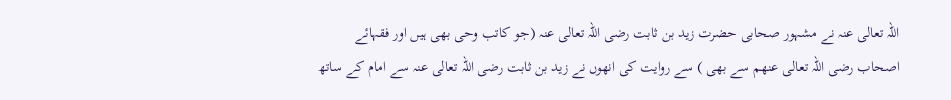اللہ تعالی عنہ نے مشہور صحابی حضرت زید بن ثابت رضی اللہ تعالی عنہ (جو کاتب وحی بھی ہیں اور فقہائے  اصحاب رضی اللہ تعالی عنھم سے بھی ) سے روایت کی انھوں نے زید بن ثابت رضی اللہ تعالی عنہ سے امام کے ساتھ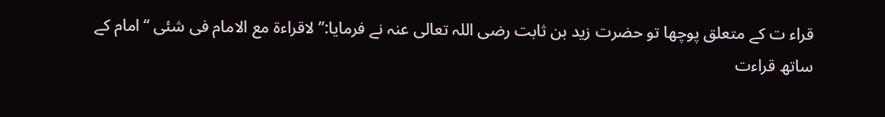قراء ت کے متعلق پوچھا تو حضرت زید بن ثابت رضی اللہ تعالی عنہ نے فرمایا:’’لاقراءۃ مع الامام فی شئی ‘‘امام کے ساتھ قراءت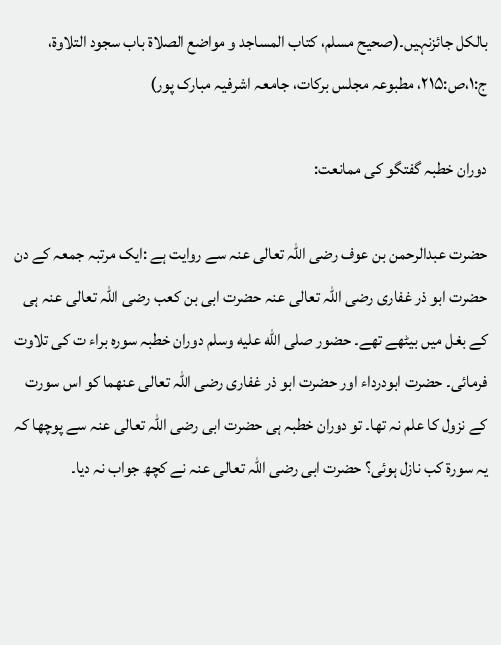بالکل جائزنہیں۔(صحیح مسلم، کتاب المساجد و مواضع الصلاۃ باب سجود التلاوۃ، ج:۱،ص:۲۱۵، مطبوعہ مجلس برکات، جامعہ اشرفیہ مبارک پور)

دوران خطبہ گفتگو کی ممانعت:

حضرت عبدالرحمن بن عوف رضی اللہ تعالی عنہ سے روایت ہے :ایک مرتبہ جمعہ کے دن حضرت ابو ذر غفاری رضی اللہ تعالی عنہ حضرت ابی بن کعب رضی اللہ تعالی عنہ ہی کے بغل میں بیٹھے تھے۔ حضور صلى الله عليه وسلم دوران خطبہ سورہ براء ت کی تلاوت فرمائی۔ حضرت ابودرداء اور حضرت ابو ذر غفاری رضی اللہ تعالی عنھما کو اس سورت کے نزول کا علم نہ تھا۔ تو دوران خطبہ ہی حضرت ابی رضی اللہ تعالی عنہ سے پوچھا کہ یہ سورۃ کب نازل ہوئی؟ حضرت ابی رضی اللہ تعالی عنہ نے کچھ جواب نہ دیا۔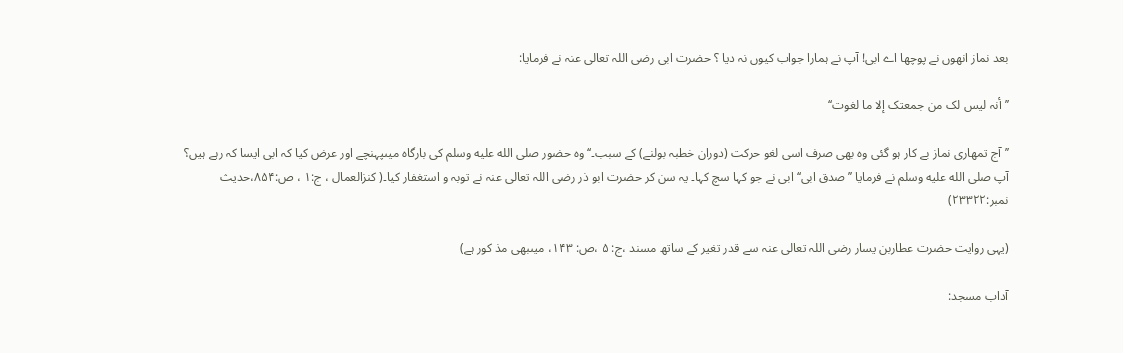بعد نماز انھوں نے پوچھا اے ابی! آپ نے ہمارا جواب کیوں نہ دیا ؟ حضرت ابی رضی اللہ تعالی عنہ نے فرمایا:

’’ أنہ لیس لک من جمعتک إلا ما لغوت‘‘

’’آج تمھاری نماز بے کار ہو گئی وہ بھی صرف اسی لغو حرکت (دوران خطبہ بولنے) کے سبب۔‘‘ وہ حضور صلى الله عليه وسلم کی بارگاہ میںپہنچے اور عرض کیا کہ ابی ایسا کہ رہے ہیں؟ آپ صلى الله عليه وسلم نے فرمایا ’’ صدق ابی‘‘ ابی نے جو کہا سچ کہا۔ یہ سن کر حضرت ابو ذر رضی اللہ تعالی عنہ نے توبہ و استغفار کیا۔( کنزالعمال ، ج:۱ ، ص:۸۵۴،حدیث نمبر:۲۳۳۲۲)

(یہی روایت حضرت عطاربن یسار رضی اللہ تعالی عنہ سے قدر تغیر کے ساتھ مسند ،ج: ۵ ،ص: ۱۴۳، میںبھی مذ کور ہے)

آداب مسجد: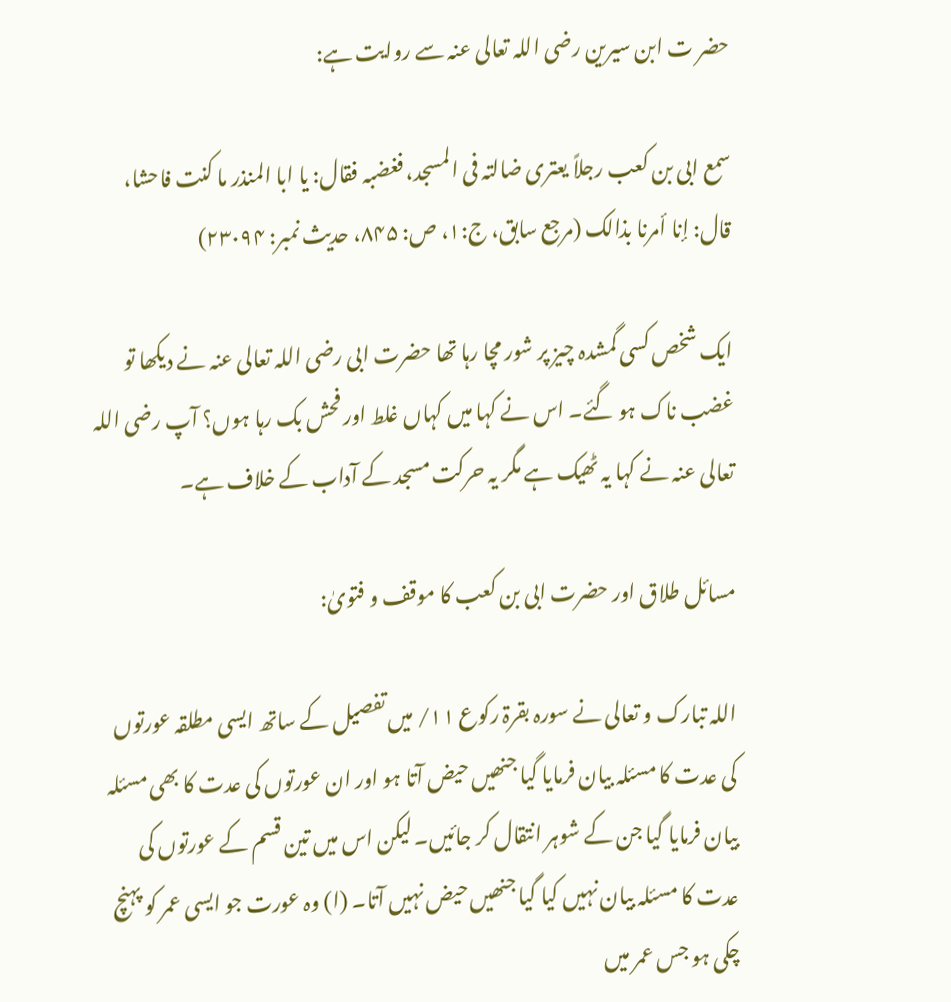حضر ت ابن سیرین رضی اللہ تعالی عنہ سے روایت ہے:

سمع ابی بن کعب رجلاً یعتری ضالتہ فی المسجد، فغضبہ فقال: یا ابا المنذر ما کنت فاحشا، قال: إنا أمرنا بذالک (مرجع سابق، ج:۱، ص: ۸۴۵، حدیث نمبر: ۲۳۰۹۴)

ایک شخص کسی گمشدہ چیز پر شور مچا رہا تھا حضرت ابی رضی اللہ تعالی عنہ نے دیکھا تو غضب ناک ہو گئے۔ اس نے کہا میں کہاں غلط اور فحش بک رہا ہوں؟ آپ رضی اللہ تعالی عنہ نے کہا یہ ٹھیک ہے مگر یہ حرکت مسجد کے آداب کے خلاف ہے۔

مسائل طلاق اور حضرت ابی بن کعب کا موقف و فتویٰ:

اللہ تبارک و تعالی نے سورہ بقرۃ رکوع ۱۱/ میں تفصیل کے ساتھ ایسی مطلقہ عورتوں کی عدت کا مسئلہ بیان فرمایا گیا جنھیں حیض آتا ہو اور ان عورتوں کی عدت کا بھی مسئلہ بیان فرمایا گیا جن کے شوہر انتقال کر جائیں۔ لیکن اس میں تین قسم کے عورتوں کی عدت کا مسئلہ بیان نہیں کیا گیا جنھیں حیض نہیں آتا۔ (ا) وہ عورت جو ایسی عمر کو پہنچ چکی ہو جس عمر میں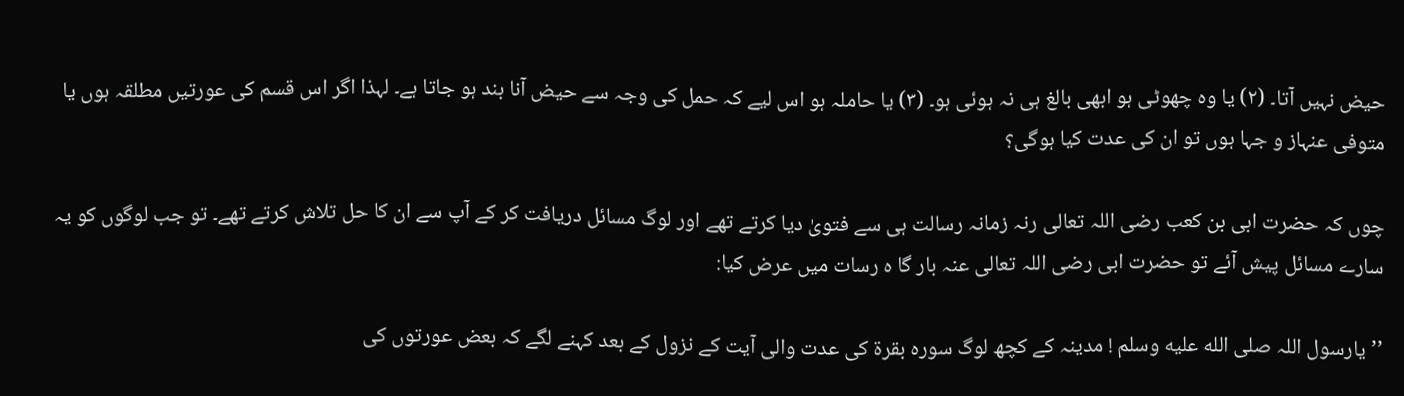حیض نہیں آتا۔ (۲) یا وہ چھوٹی ہو ابھی بالغ ہی نہ ہوئی ہو۔ (۳) یا حاملہ ہو اس لیے کہ حمل کی وجہ سے حیض آنا بند ہو جاتا ہے۔ لہذا اگر اس قسم کی عورتیں مطلقہ ہوں یا متوفی عنہاز و جہا ہوں تو ان کی عدت کیا ہوگی؟

چوں کہ حضرت ابی بن کعب رضی اللہ تعالی رنہ زمانہ رسالت ہی سے فتویٰ دیا کرتے تھے اور لوگ مسائل دریافت کر کے آپ سے ان کا حل تلاش کرتے تھے۔ تو جب لوگوں کو یہ سارے مسائل پیش آئے تو حضرت ابی رضی اللہ تعالی عنہ بار گا ہ رسات میں عرض کیا:

’’ یارسول اللہ صلى الله عليه وسلم ! مدینہ کے کچھ لوگ سورہ بقرۃ کی عدت والی آیت کے نزول کے بعد کہنے لگے کہ بعض عورتوں کی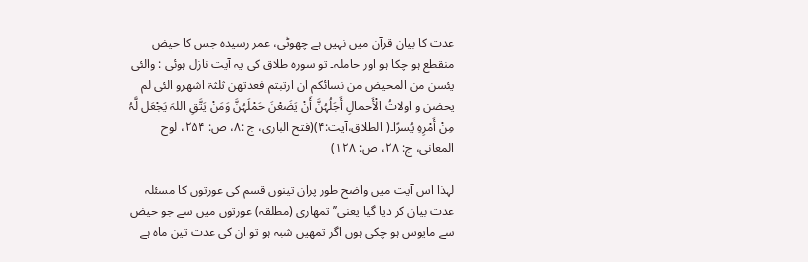عدت کا بیان قرآن میں نہیں ہے چھوٹی، عمر رسیدہ جس کا حیض منقطع ہو چکا ہو اور حاملہ۔ تو سورہ طلاق کی یہ آیت نازل ہوئی : والئی یئسن من المحیض من نسائکم ان ارتبتم فعدتھن ثلثۃ اشھرو الئی لم یحضن و اولاتُ الْأَحمالِ أَجَلُہُنَّ أَنْ یَضَعْنَ حَمْلَہُنَّ وَمَنْ یَتَّقِ اللہَ یَجْعَل لَّہُ مِنْ أَمْرِہِ یُسرًا۔( الطلاق،آیت:۴)(فتح الباری، ج :۸، ص: ۲۵۴، لوح المعانی، ج: ۲۸، ص: ۱۲۸)

لہذا اس آیت میں واضح طور پران تینوں قسم کی عورتوں کا مسئلہ عدت بیان کر دیا گیا یعنی’’ تمھاری (مطلقہ) عورتوں میں سے جو حیض سے مایوس ہو چکی ہوں اگر تمھیں شبہ ہو تو ان کی عدت تین ماہ ہے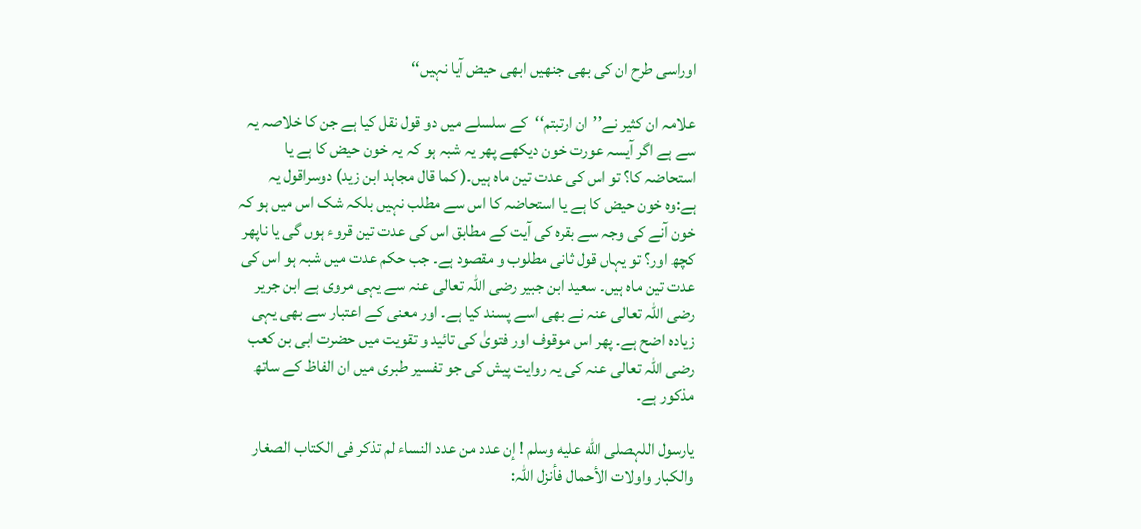اوراسی طرح ان کی بھی جنھیں ابھی حیض آیا نہیں‘‘

علامہ ان کثیر نے’’ان ارتبتم‘‘کے سلسلے میں دو قول نقل کیا ہے جن کا خلاصہ یہ سے ہے اگر آیسہ عورت خون دیکھے پھر یہ شبہ ہو کہ یہ خون حیض کا ہے یا استحاضہ کا؟ تو اس کی عدت تین ماہ ہیں۔( کما قال مجاہد ابن زید) دوسراقول یہ ہے:وہ خون حیض کا ہے یا استحاضہ کا اس سے مطلب نہیں بلکہ شک اس میں ہو کہ خون آنے کی وجہ سے بقرہ کی آیت کے مطابق اس کی عدت تین قروء ہوں گی یا ناپھر کچھ اور؟ تو یہاں قول ثانی مطلوب و مقصود ہے۔ جب حکم عدت میں شبہ ہو اس کی عدت تین ماہ ہیں۔ سعید ابن جبیر رضی اللہ تعالی عنہ سے یہی مروی ہے ابن جریر رضی اللہ تعالی عنہ نے بھی اسے پسند کیا ہے۔ اور معنی کے اعتبار سے بھی یہی زیادہ اضح ہے۔ پھر اس موقوف اور فتویٰ کی تائید و تقویت میں حضرت ابی بن کعب رضی اللہ تعالی عنہ کی یہ روایت پیش کی جو تفسیر طبری میں ان الفاظ کے ساتھ مذکور ہے۔

یارسول اللہصلى الله عليه وسلم ! إن عدد من عدد النساء لم تذکر فی الکتاب الصغار والکبار واولات الأحمال فأنزل اللہ: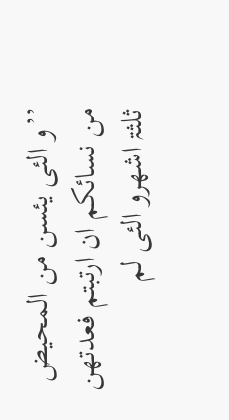’’و الئی یئسن من المحیض من نسائکم ان ارتبتم فعدتھن ثلثۃ اشھرو الئی لم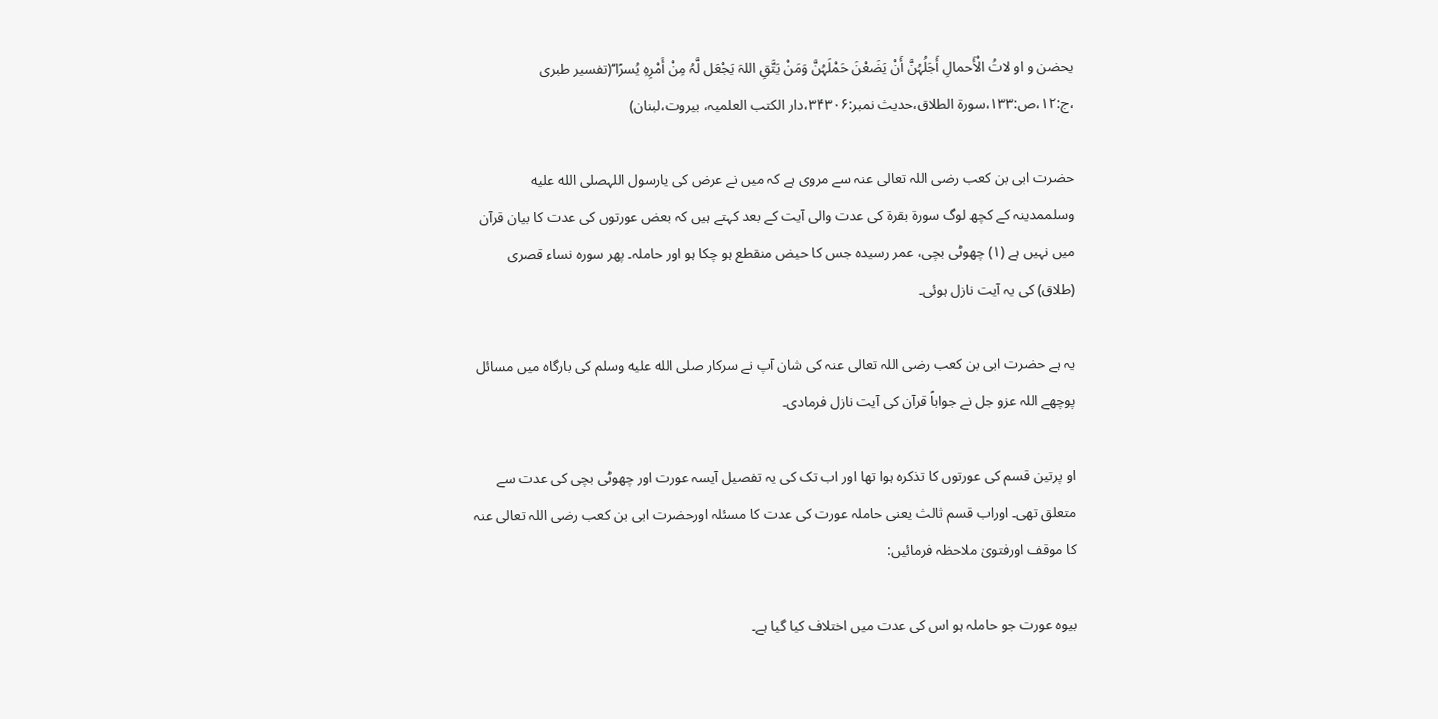یحضن و او لاتُ الْأَحمالِ أَجَلُہُنَّ أَنْ یَضَعْنَ حَمْلَہُنَّ وَمَنْ یَتَّقِ اللہَ یَجْعَل لَّہُ مِنْ أَمْرِہِ یُسرًا‘‘(تفسیر طبری ،ج:۱۲،ص:۱۳۳،سورۃ الطلاق،حدیث نمبر:۳۴۳۰۶،دار الکتب العلمیہ، بیروت،لبنان)

حضرت ابی بن کعب رضی اللہ تعالی عنہ سے مروی ہے کہ میں نے عرض کی یارسول اللہصلى الله عليه وسلممدینہ کے کچھ لوگ سورۃ بقرۃ کی عدت والی آیت کے بعد کہتے ہیں کہ بعض عورتوں کی عدت کا بیان قرآن میں نہیں ہے (۱) چھوٹی بچی، عمر رسیدہ جس کا حیض منقطع ہو چکا ہو اور حاملہ۔ پھر سورہ نساء قصری (طلاق) کی یہ آیت نازل ہوئی۔

یہ ہے حضرت ابی بن کعب رضی اللہ تعالی عنہ کی شان آپ نے سرکار صلى الله عليه وسلم کی بارگاہ میں مسائل پوچھے اللہ عزو جل نے جواباً قرآن کی آیت نازل فرمادی۔

او پرتین قسم کی عورتوں کا تذکرہ ہوا تھا اور اب تک کی یہ تفصیل آیسہ عورت اور چھوٹی بچی کی عدت سے متعلق تھی۔ اوراب قسم ثالث یعنی حاملہ عورت کی عدت کا مسئلہ اورحضرت ابی بن کعب رضی اللہ تعالی عنہ کا موقف اورفتویٰ ملاحظہ فرمائیں:

بیوہ عورت جو حاملہ ہو اس کی عدت میں اختلاف کیا گیا ہے۔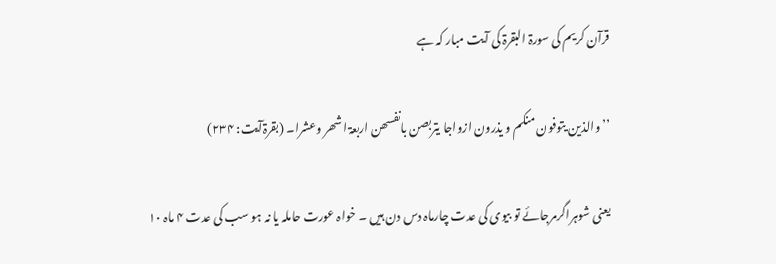قرآن کریم کی سورۃ البقرۃ کی آیت مبار کہ ہے

’’والذین یتوفون منکم و یذرون ازواجا یتربصن بانفسھن اربعۃ اشھر وعشرا۔ (بقرۃآیت: ۲۳۴)

یعنی شوہراگرمرجائے تو بیوی کی عدت چارماہ دس دن ہیں ۔ خواہ عورت حاملہ یا نہ ہو سب کی عدت ۴ ماہ ۱۰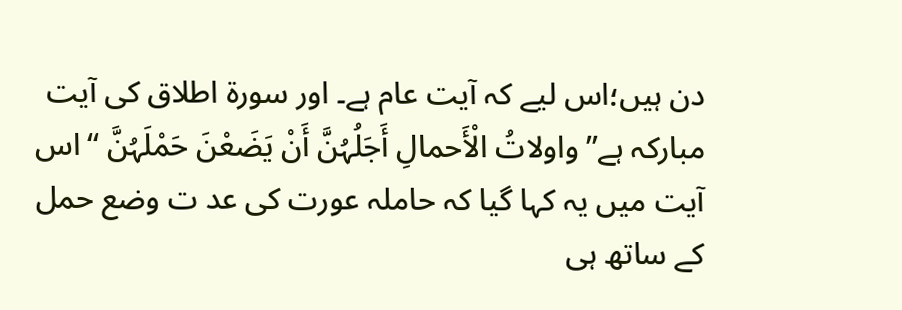دن ہیں؛اس لیے کہ آیت عام ہے۔ اور سورۃ اطلاق کی آیت مبارکہ ہے’’ واولاتُ الْأَحمالِ أَجَلُہُنَّ أَنْ یَضَعْنَ حَمْلَہُنَّ ‘‘اس آیت میں یہ کہا گیا کہ حاملہ عورت کی عد ت وضع حمل کے ساتھ ہی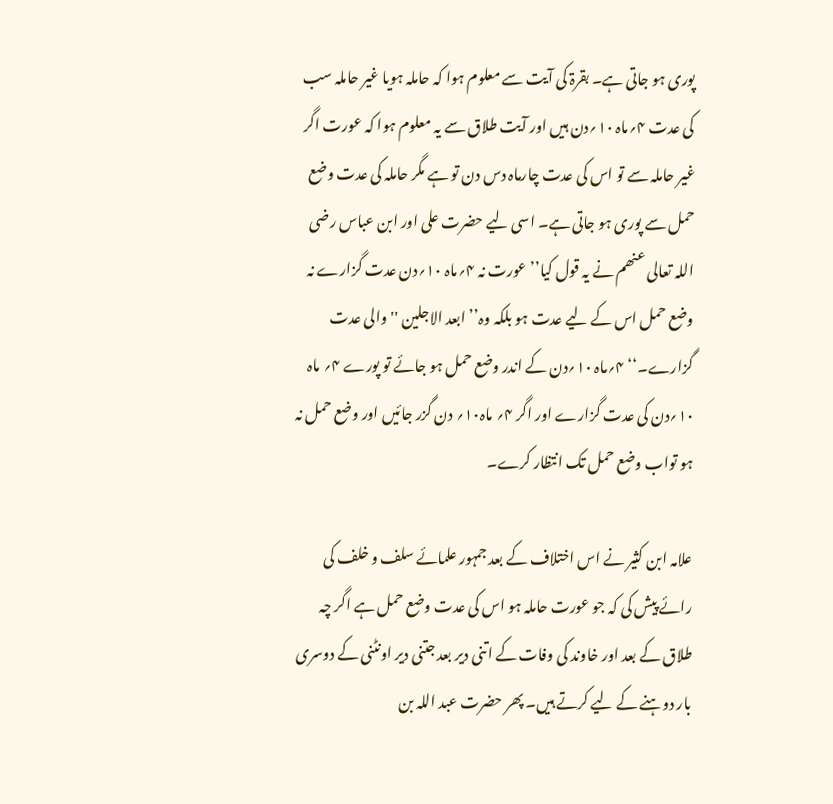پوری ہو جاتی ہے۔ بقرۃ کی آیت سے معلوم ہوا کہ حاملہ ہویا غیر حاملہ سب کی عدت ۴؍ماہ ۱۰؍دن ہیں اور آیت طلاق سے یہ معلوم ہوا کہ عورت اگر غیر حاملہ سے تو اس کی عدت چارماہ دس دن تو ہے مگر حاملہ کی عدت وضع حمل سے پوری ہو جاتی ہے۔ اسی لیے حضرت علی اور ابن عباس رضی اللہ تعالی عنھم نے یہ قول کیا’’ عورت نہ ۴؍ماہ ۱۰؍دن عدت گزارے نہ وضع حمل اس کے لیے عدت ہو بلکہ وہ’’ ابعد الاجلین '' والی عدت گزارے۔‘‘ ۴؍ماہ ۱۰؍دن کے اندر وضع حمل ہو جائے تو پورے ۴؍ ماہ ۱۰؍دن کی عدت گزارے اور اگر ۴؍ ماہ۱۰؍ دن گزر جائیں اور وضع حمل نہ ہو تواب وضع حمل تک انتظار کرے۔

علامہ ابن کثیر نے اس اختلاف کے بعد جمہور علمائے سلف و خلف کی رائے پیش کی کہ جو عورت حاملہ ہو اس کی عدت وضع حمل ہے اگر چہ طلاق کے بعد اور خاوند کی وفات کے اتنی دیر بعد جتنی دیر اونٹنی کے دوسری بار دوہنے کے لیے کرتے ہیں۔ پھر حضرت عبد اللہ بن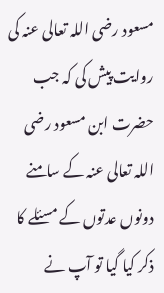مسعود رضی اللہ تعالی عنہ کی روایت پیش کی کہ جب حضرت ابن مسعود رضی اللہ تعالی عنہ کے سامنے دونوں عدتوں کے مسئلے کا ذکر کیا گیا تو آپ نے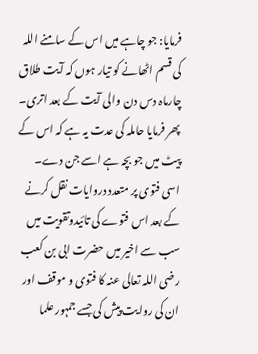فرمایا: جو چاہے میں اس کے سامنے اللہ کی قسم اٹھانے کو تیار ہوں کہ آیت طلاق چارماہ دس دن والی آیت کے بعد اتری۔ پھر فرمایا حاملہ کی عدت یہ ہے کہ اس کے پیٹ میں جو بچہ ہے اسے جن دے۔ اسی فتوی پر متعدد دروایات نقل کرنے کے بعد اس فتوے کی تائیدوتقویت میں سب سے اخیر میں حضرت ابی بن کعب رضی اللہ تعالی عنہ کا فتوی و موقف اور ان کی روایت پیش کی جسے جمہور علما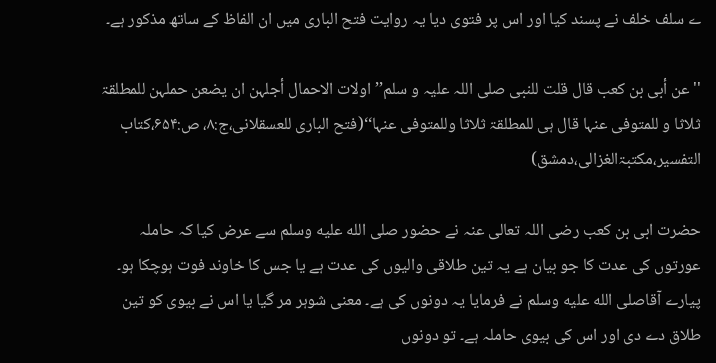ے سلف خلف نے پسند کیا اور اس پر فتوی دیا یہ روایت فتح الباری میں ان الفاظ کے ساتھ مذکور ہے۔

'' عن أبی بن کعب قال قلت للنبی صلی اللہ علیہ و سلم’’ اولات الاحمال أجلہن ان یضعن حملہن للمطلقۃ ثلاثا و للمتوفی عنہا قال ہی للمطلقۃ ثلاثا وللمتوفی عنہا‘‘(فتح الباری للعسقلانی،ج:۸، ص:۶۵۴،کتاب التفسیر،مکتبۃالغزالی،دمشق)

حضرت ابی بن کعب رضی اللہ تعالی عنہ نے حضور صلى الله عليه وسلم سے عرض کیا کہ حاملہ عورتوں کی عدت کا جو بیان ہے یہ تین طلاقی والیوں کی عدت ہے یا جس کا خاوند فوت ہوچکا ہو۔ پیارے آقاصلى الله عليه وسلم نے فرمایا یہ دونوں کی ہے۔ معنی شوہر مر گیا یا اس نے بیوی کو تین طلاق دے دی اور اس کی بیوی حاملہ ہے۔ تو دونوں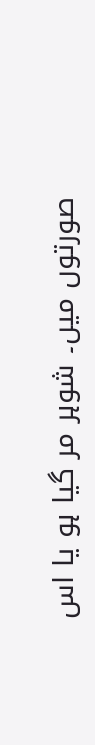صورتوں میں۔ شوہر مر گیا ہو یا اس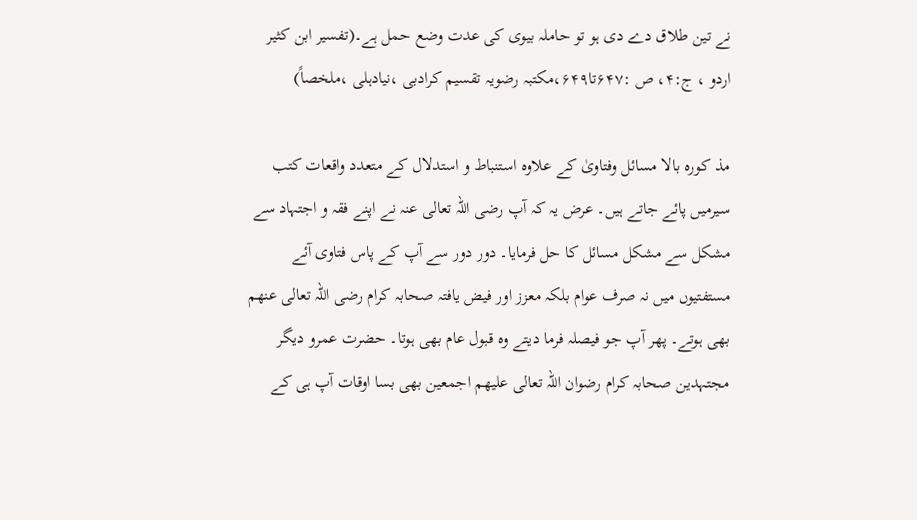نے تین طلاق دے دی ہو تو حاملہ بیوی کی عدت وضع حمل ہے۔(تفسیر ابن کثیر اردو ، ج:۴، ص :۶۴۷تا۶۴۹،مکتبہ رضویہ تقسیم کرادبی ،نیادہلی ،ملخصاً)

مذ کورہ بالا مسائل وفتاویٰ کے علاوہ استنباط و استدلال کے متعدد واقعات کتب سیرمیں پائے جاتے ہیں۔ عرض یہ کہ آپ رضی اللہ تعالی عنہ نے اپنے فقہ و اجتہاد سے مشکل سے مشکل مسائل کا حل فرمایا۔ دور دور سے آپ کے پاس فتاوی آئے مستفتیوں میں نہ صرف عوام بلکہ معزز اور فیض یافتہ صحابہ کرام رضی اللہ تعالی عنھم بھی ہوتے۔ پھر آپ جو فیصلہ فرما دیتے وہ قبول عام بھی ہوتا۔ حضرت عمرو دیگر مجتہدین صحابہ کرام رضوان اللہ تعالی علیھم اجمعین بھی بسا اوقات آپ ہی کے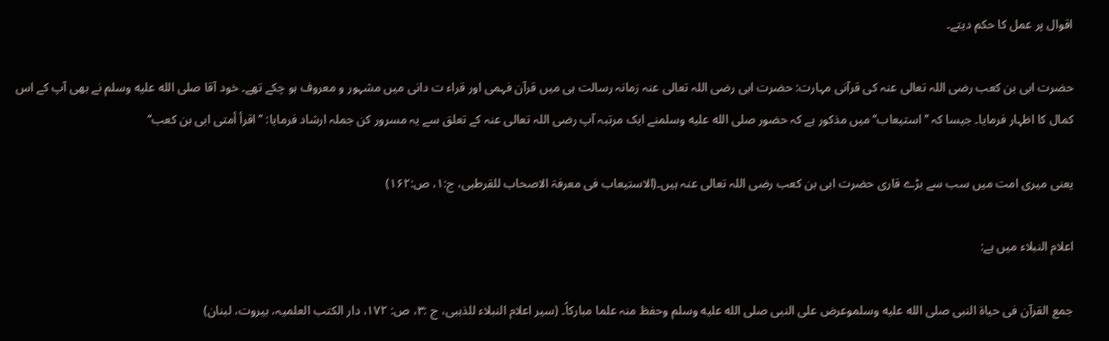اقوال پر عمل کا حکم دیتے۔

حضرت ابی بن کعب رضی اللہ تعالی عنہ کی قرآنی مہارت: حضرت ابی رضی اللہ تعالی عنہ زمانہ رسالت ہی میں قرآن فہمی اور قراء ت دانی میں مشہور و معروف ہو چکے تھے۔ خود آقا صلى الله عليه وسلم نے بھی آپ کے اس کمال کا اظہار فرمایا۔ جیسا کہ ’’استیعاب‘‘ میں مذکور ہے کہ حضور صلى الله عليه وسلمنے ایک مرتبہ آپ رضی اللہ تعالی عنہ کے تعلق سے یہ مسرور کن جملہ ارشاد فرمایا: ’’اقرأ أمتی ابی بن کعب‘‘

یعنی میری امت میں سب سے بڑے قاری حضرت ابی بن کعب رضی اللہ تعالی عنہ ہیں۔(الاستیعاب فی معرفۃ الاصحاب للقرطبی، ج:۱، ص:۱۶۲)

اعلام النبلاء میں ہے:

جمع القرآن فی حیاۃ النبی صلى الله عليه وسلموعرض علی النبی صلى الله عليه وسلم وحفظ منہ علما مبارکاً۔ (سیر اعلام النبلاء للذہبی، ج :۳، ص: ۱۷۲، دار الکتب العلمیہ، بیروت، لبنان)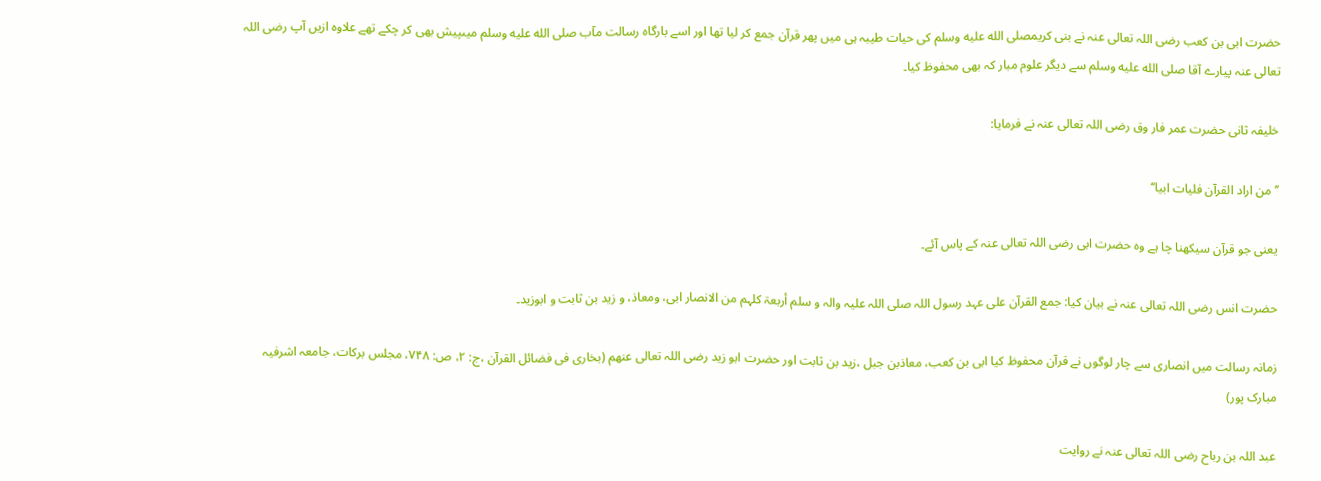حضرت ابی بن کعب رضی اللہ تعالی عنہ نے بنی کریمصلى الله عليه وسلم کی حیات طیبہ ہی میں پھر قرآن جمع کر لیا تھا اور اسے بارگاہ رسالت مآب صلى الله عليه وسلم میںپیش بھی کر چکے تھے علاوہ ازیں آپ رضی اللہ تعالی عنہ پیارے آقا صلى الله عليه وسلم سے دیگر علوم مبار کہ بھی محفوظ کیا۔

خلیفہ ثانی حضرت عمر فار وق رضی اللہ تعالی عنہ نے فرمایا:

’’من اراد القرآن فلیات ابیا‘‘

یعنی جو قرآن سیکھنا چا ہے وہ حضرت ابی رضی اللہ تعالی عنہ کے پاس آئے۔

حضرت انس رضی اللہ تعالی عنہ نے بیان کیا: جمع القرآن علی عہد رسول اللہ صلی اللہ علیہ والہ و سلم أربعۃ کلہم من الانصار ابی، ومعاذ، و زید بن ثابت و ابوزید۔

زمانہ رسالت میں انصاری سے چار لوگوں نے قرآن محفوظ کیا ابی بن کعب، معاذبن جبل ،زید بن ثابت اور حضرت ابو زید رضی اللہ تعالی عنھم (بخاری فی فضائل القرآن ،ج: ۲، ص: ۷۴۸، مجلس برکات، جامعہ اشرفیہ مبارک پور)

عبد اللہ بن رباح رضی اللہ تعالی عنہ نے روایت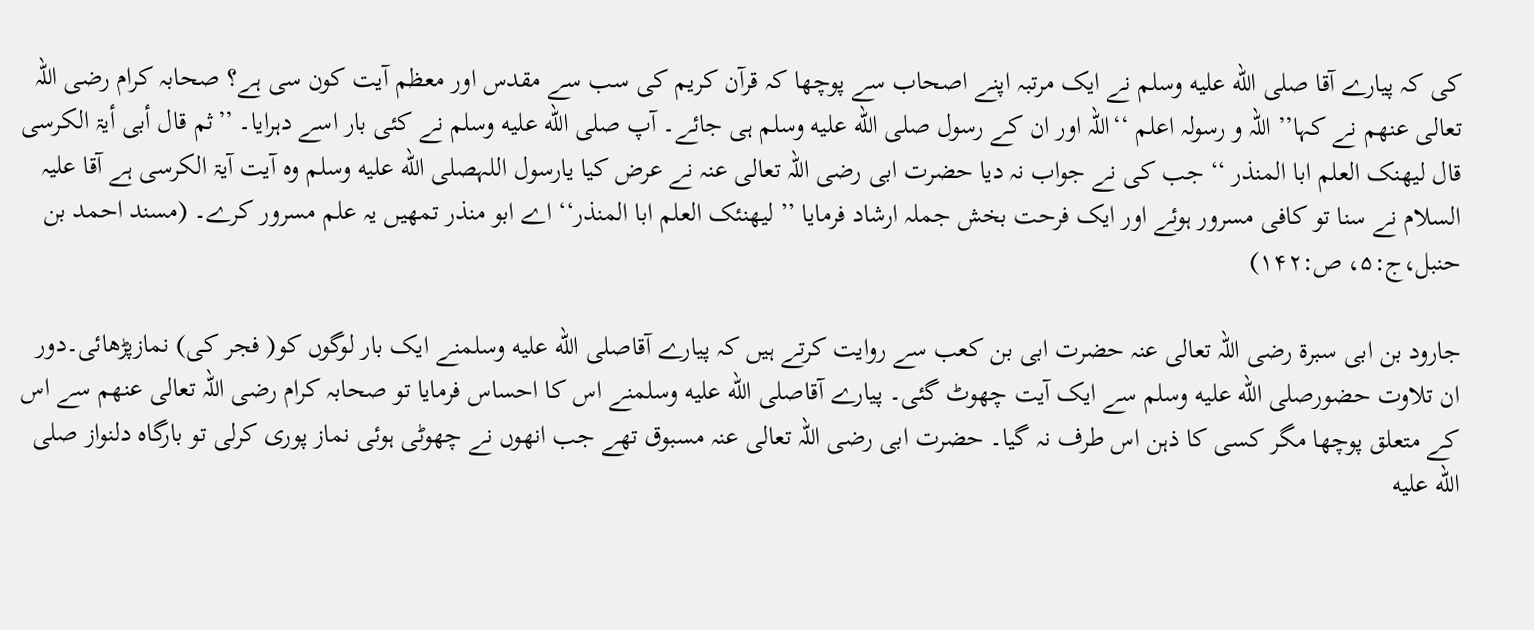کی کہ پیارے آقا صلى الله عليه وسلم نے ایک مرتبہ اپنے اصحاب سے پوچھا کہ قرآن کریم کی سب سے مقدس اور معظم آیت کون سی ہے؟ صحابہ کرام رضی اللہ تعالی عنھم نے کہا’’ اللہ و رسولہ اعلم ‘‘اللہ اور ان کے رسول صلى الله عليه وسلم ہی جائے۔ آپ صلى الله عليه وسلم نے کئی بار اسے دہرایا۔ ’’ثم قال أبی أیۃ الکرسی قال لیھنک العلم ابا المنذر ‘‘ جب کی نے جواب نہ دیا حضرت ابی رضی اللہ تعالی عنہ نے عرض کیا یارسول اللہصلى الله عليه وسلم وہ آیت آیۃ الکرسی ہے آقا علیہ السلام نے سنا تو کافی مسرور ہوئے اور ایک فرحت بخش جملہ ارشاد فرمایا ’’ لیھنئک العلم ابا المنذر‘‘ اے ابو منذر تمھیں یہ علم مسرور کرے۔ (مسند احمد بن حنبل،ج:۵، ص:۱۴۲)

جارود بن ابی سبرۃ رضی اللہ تعالی عنہ حضرت ابی بن کعب سے روایت کرتے ہیں کہ پیارے آقاصلى الله عليه وسلمنے ایک بار لوگوں کو( فجر کی) نمازپڑھائی۔دور ان تلاوت حضورصلى الله عليه وسلم سے ایک آیت چھوٹ گئی۔ پیارے آقاصلى الله عليه وسلمنے اس کا احساس فرمایا تو صحابہ کرام رضی اللہ تعالی عنھم سے اس کے متعلق پوچھا مگر کسی کا ذہن اس طرف نہ گیا۔ حضرت ابی رضی اللہ تعالی عنہ مسبوق تھے جب انھوں نے چھوٹی ہوئی نماز پوری کرلی تو بارگاہ دلنواز صلى الله عليه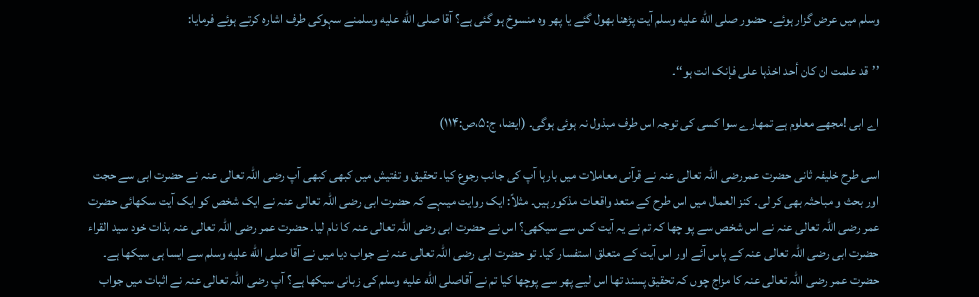وسلم میں عرض گزار ہوئے۔ حضور صلى الله عليه وسلم آیت پڑھنا بھول گئے یا پھر وہ منسوخ ہو گئی ہے؟ آقا صلى الله عليه وسلمنے سہوکی طرف اشارہ کرتے ہوئے فرمایا:

’’قد علمت ان کان أحد اخذہا علی فإنک انت ہو‘‘۔

اے ابی !مجھے معلوم ہے تمھارے سوا کسی کی توجہ اس طرف مبذول نہ ہوئی ہوگی۔ (ایضا، ج:۵،ص:۱۱۴)

اسی طرح خلیفہ ثانی حضرت عمررضی اللہ تعالی عنہ نے قرآنی معاملات میں بارہا آپ کی جانب رجوع کیا۔ تحقیق و تفتیش میں کبھی کبھی آپ رضی اللہ تعالی عنہ نے حضرت ابی سے حجت اور بحث و مباحثہ بھی کر لی۔ کنز العمال میں اس طرح کے متعد واقعات مذکور ہیں۔ مثلاً: ایک روایت میںہے کہ حضرت ابی رضی اللہ تعالی عنہ نے ایک شخص کو ایک آیت سکھائی حضرت عمر رضی اللہ تعالی عنہ نے اس شخص سے پو چھا کہ تم نے یہ آیت کس سے سیکھی؟ اس نے حضرت ابی رضی اللہ تعالی عنہ کا نام لیا۔ حضرت عمر رضی اللہ تعالی عنہ بذات خود سید القراء حضرت ابی رضی اللہ تعالی عنہ کے پاس آئے اور اس آیت کے متعلق استفسار کیا۔ تو حضرت ابی رضی اللہ تعالی عنہ نے جواب دیا میں نے آقا صلى الله عليه وسلم سے ایسا ہی سیکھا ہے۔ حضرت عمر رضی اللہ تعالی عنہ کا مزاج چوں کہ تحقیق پسند تھا اس لیے پھر سے پوچھا کیا تم نے آقاصلى الله عليه وسلم کی زبانی سیکھا ہے؟ آپ رضی اللہ تعالی عنہ نے اثبات میں جواب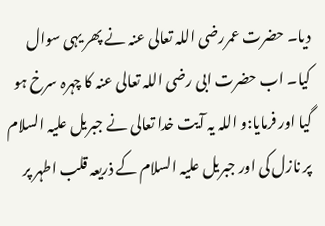دیا۔ حضرت عمررضی اللہ تعالی عنہ نے پھر یہی سوال کیا۔ اب حضرت ابی رضی اللہ تعالی عنہ کا چہرہ سرخ ہو گیا اور فرمایا:و اللہ یہ آیت خدا تعالی نے جبریل علیہ السلام پر نازل کی اور جبریل علیہ السلام کے ذریعہ قلب اطہر پر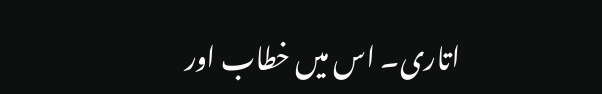اتاری۔ اس میں خطاب اور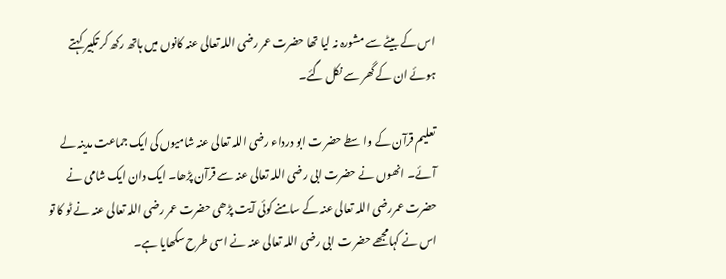اس کے بیٹے سے مشورہ نہ لیا تھا حضرت عمر رضی اللہ تعالی عنہ کانوں میں ہاتھ رکھ کر تکبیر کہتے ہوئے ان کے گھر سے نکل گئے۔

تعلیم قرآن کے واسطے حضر ت ابو درداء رضی اللہ تعالی عنہ شامیوں کی ایک جماعت مدینہ لے آئے۔ انھوں نے حضرت ابی رضی اللہ تعالی عنہ سے قرآن پڑھا۔ ایک دان ایک شامی نے حضرت عمررضی اللہ تعالی عنہ کے سامنے کوئی آیت پڑھی حضرت عمر رضی اللہ تعالی عنہ نے ٹو کا تو اس نے کہامجھے حضر ت ابی رضی اللہ تعالی عنہ نے اسی طرح سکھایا ہے۔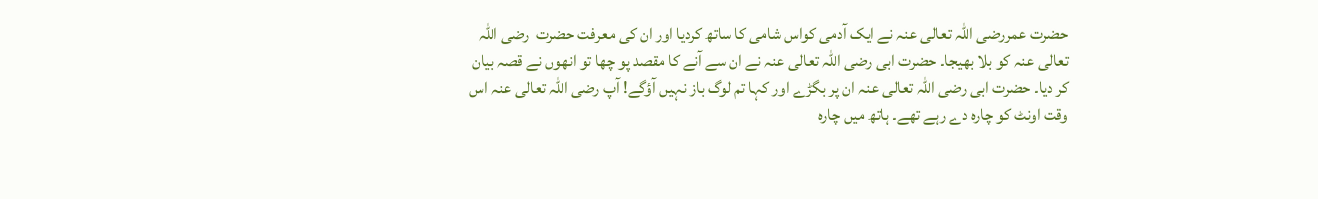حضرت عمررضی اللہ تعالی عنہ نے ایک آدمی کواس شامی کا ساتھ کردیا اور ان کی معرفت حضرت  رضی اللہ تعالی عنہ کو بلا بھیجا۔ حضرت ابی رضی اللہ تعالی عنہ نے ان سے آنے کا مقصد پو چھا تو انھوں نے قصہ بیان کر دیا۔ حضرت ابی رضی اللہ تعالی عنہ ان پر بگڑے اور کہا تم لوگ باز نہیں آؤگے! آپ رضی اللہ تعالی عنہ اس وقت اونٹ کو چارہ دے رہے تھے۔ ہاتھ میں چارہ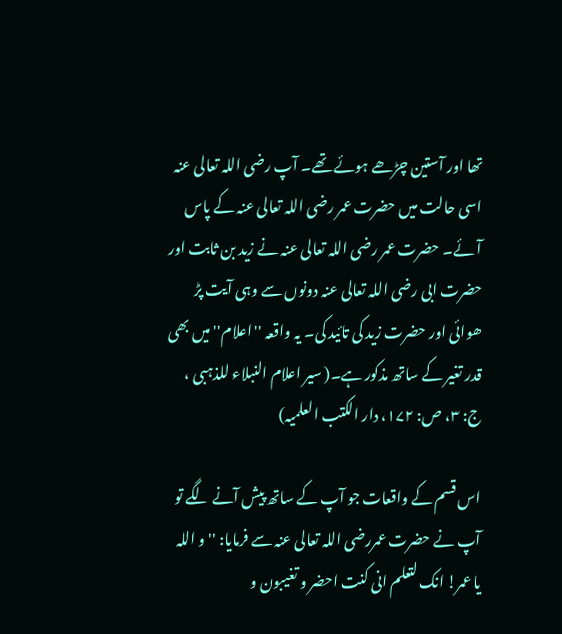تھا اور آستین چڑھے ہوئے تھے۔ آپ رضی اللہ تعالی عنہ اسی حالت میں حضرت عمر رضی اللہ تعالی عنہ کے پاس آئے۔ حضرت عمر رضی اللہ تعالی عنہ نے زید بن ثابت اور حضرت ابی رضی اللہ تعالی عنہ دونوں سے وہی آیت پڑ ھوائی اور حضرت زید کی تائید کی۔ یہ واقعہ ''اعلام'' میں بھی قدر تغیر کے ساتھ مذکور ہے۔( سیر اعلام النبلاء للذہبی ، ج: ۳، ص: ۱۷۲، دار الکتب العلمیہ)

اس قسم کے واقعات جو آپ کے ساتھ پیش آنے لگے تو آپ نے حضرت عمررضی اللہ تعالی عنہ سے فرمایا: '' و اللہ یا عمر! انک لتعلم انی کنت احضر و تغیبون و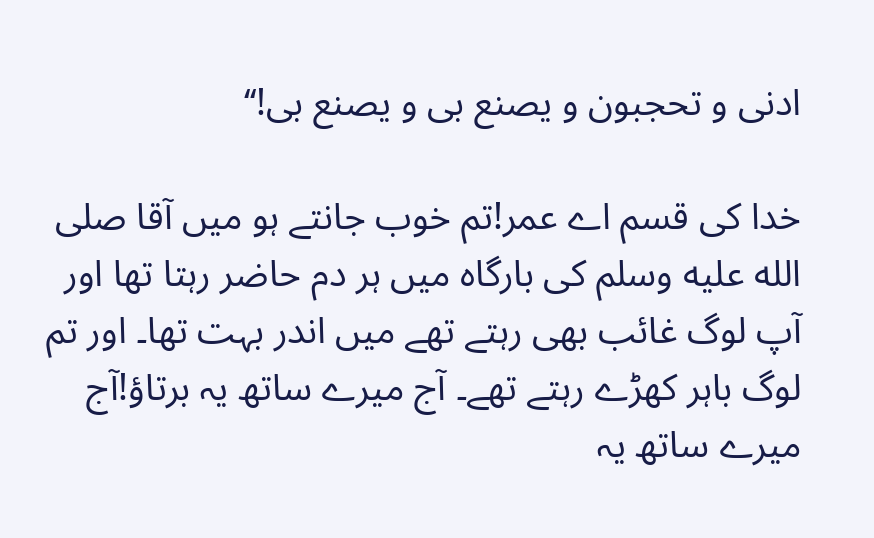ادنی و تحجبون و یصنع بی و یصنع بی!‘‘

خدا کی قسم اے عمر!تم خوب جانتے ہو میں آقا صلى الله عليه وسلم کی بارگاہ میں ہر دم حاضر رہتا تھا اور آپ لوگ غائب بھی رہتے تھے میں اندر بہت تھا۔ اور تم لوگ باہر کھڑے رہتے تھے۔ آج میرے ساتھ یہ برتاؤ!آج میرے ساتھ یہ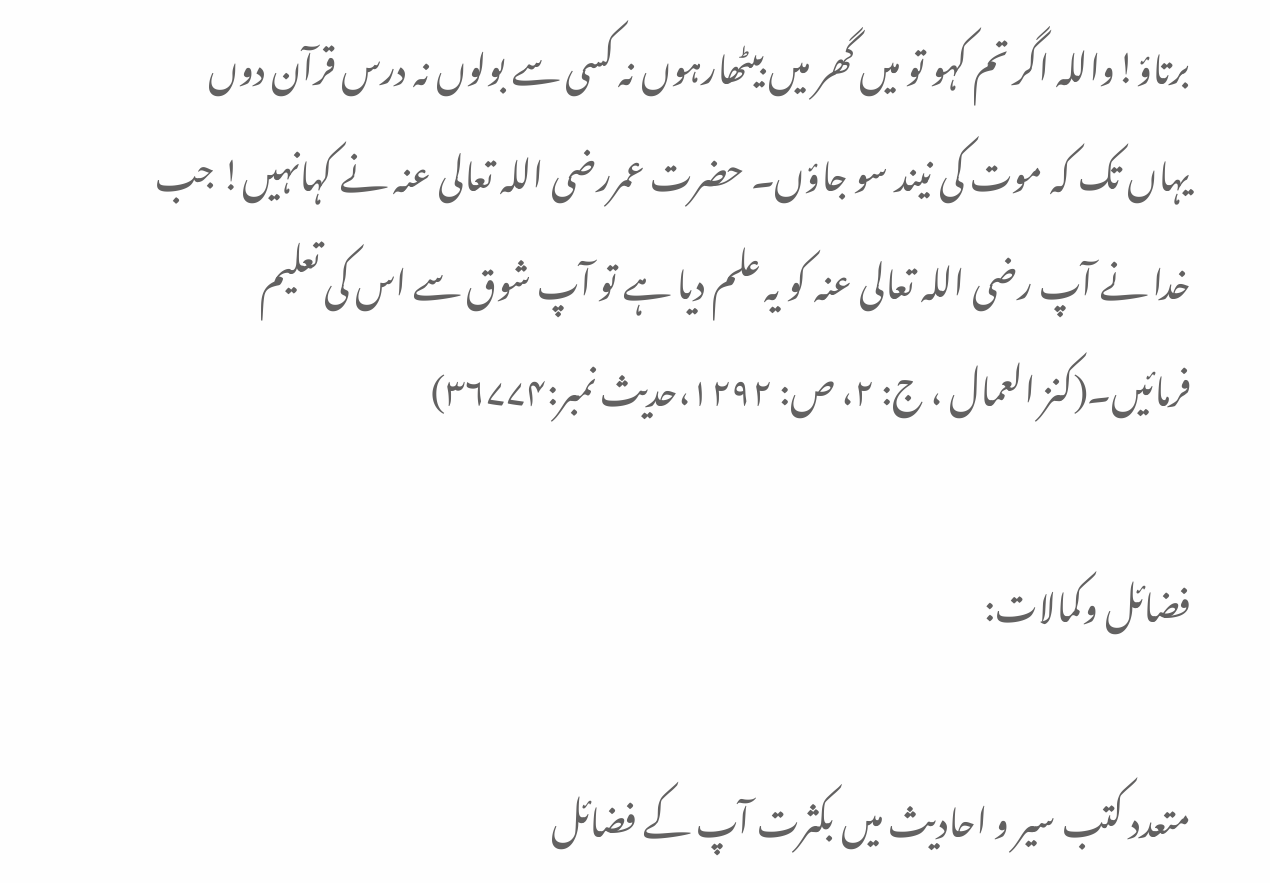برتاؤ!واللہ اگر تم کہو تو میں گھر میں بیٹھارہوں نہ کسی سے بولوں نہ درس قرآن دوں یہاں تک کہ موت کی نیند سو جاؤں۔ حضرت عمررضی اللہ تعالی عنہ نے کہانہیں! جب خدا نے آپ رضی اللہ تعالی عنہ کو یہ علم دیا ہے تو آپ شوق سے اس کی تعلیم فرمائیں۔(کنز العمال ، ج: ۲، ص: ۱۲۹۲،حدیث نمبر:۳۶۷۷۴)

فضائل وکمالات:

متعدد کتب سیر و احادیث میں بکثرت آپ کے فضائل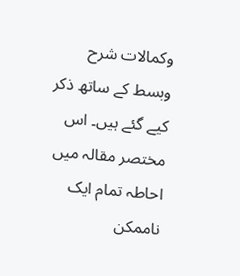وکمالات شرح وبسط کے ساتھ ذکر کیے گئے ہیں۔ اس مختصر مقالہ میں احاطہ تمام ایک ناممکن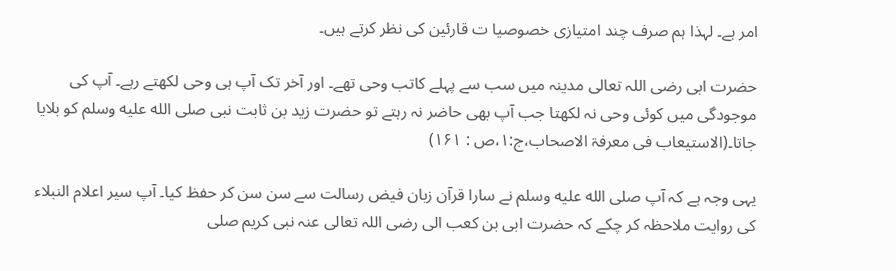امر ہے۔ لہذا ہم صرف چند امتیازی خصوصیا ت قارئین کی نظر کرتے ہیں۔

حضرت ابی رضی اللہ تعالی مدینہ میں سب سے پہلے کاتب وحی تھے۔ اور آخر تک آپ ہی وحی لکھتے رہے۔ آپ کی موجودگی میں کوئی وحی نہ لکھتا جب آپ بھی حاضر نہ رہتے تو حضرت زید بن ثابت نبی صلى الله عليه وسلم کو بلایا جاتا۔(الاستیعاب فی معرفۃ الاصحاب،ج:۱،ص : ۱۶۱)

یہی وجہ ہے کہ آپ صلى الله عليه وسلم نے سارا قرآن زبان فیض رسالت سے سن سن کر حفظ کیا۔ آپ سیر اعلام النبلاء کی روایت ملاحظہ کر چکے کہ حضرت ابی بن کعب الی رضی اللہ تعالی عنہ نبی کریم صلى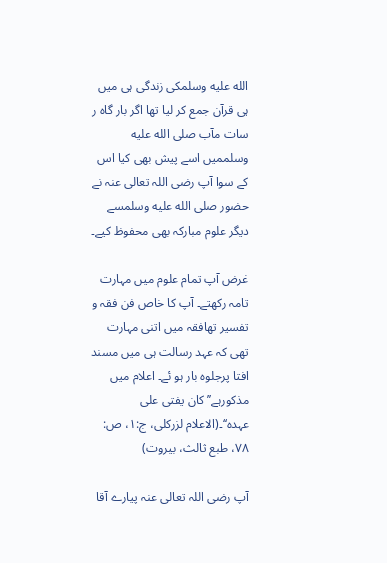الله عليه وسلمکی زندگی ہی میں ہی قرآن جمع کر لیا تھا اگر بار گاہ ر سات مآب صلى الله عليه وسلممیں اسے پیش بھی کیا اس کے سوا آپ رضی اللہ تعالی عنہ نے حضور صلى الله عليه وسلمسے دیگر علوم مبارکہ بھی محفوظ کیے۔

غرض آپ تمام علوم میں مہارت تامہ رکھتے۔ آپ کا خاص فن فقہ و تفسیر تھافقہ میں اتنی مہارت تھی کہ عہد رسالت ہی میں مسند افتا پرجلوہ بار ہو ئے۔ اعلام میں مذکورہے’’ کان یفتی علی عہدہ‘‘۔(الاعلام لزرکلی، ج:۱، ص: ۷۸، طبع ثالث، بیروت)

آپ رضی اللہ تعالی عنہ پیارے آقا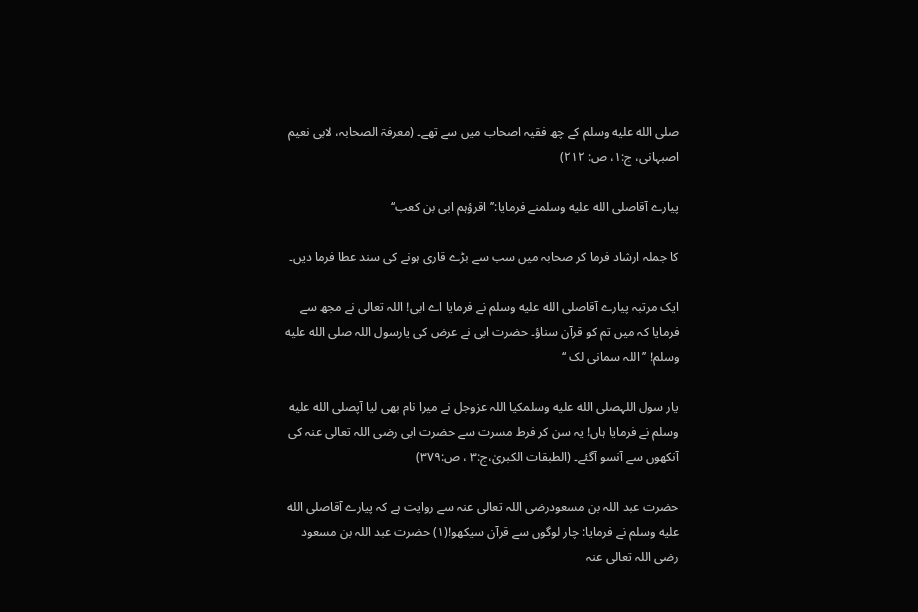صلى الله عليه وسلم کے چھ فقیہ اصحاب میں سے تھے۔ (معرفۃ الصحابہ، لابی نعیم اصبہانی، ج:۱، ص: ۲۱۲)

پیارے آقاصلى الله عليه وسلمنے فرمایا:’’اقرؤہم ابی بن کعب‘‘

کا جملہ ارشاد فرما کر صحابہ میں سب سے بڑے قاری ہونے کی سند عطا فرما دیں۔

ایک مرتبہ پیارے آقاصلى الله عليه وسلم نے فرمایا اے ابی! اللہ تعالی نے مجھ سے فرمایا کہ میں تم کو قرآن سناؤ۔ حضرت ابی نے عرض کی یارسول اللہ صلى الله عليه وسلم! ’’اللہ سمانی لک ‘‘

یار سول اللہصلى الله عليه وسلمکیا اللہ عزوجل نے میرا نام بھی لیا آپصلى الله عليه وسلم نے فرمایا ہاں! یہ سن کر فرط مسرت سے حضرت ابی رضی اللہ تعالی عنہ کی آنکھوں سے آنسو آگئے۔ (الطبقات الکبریٰ،ج:۳ ، ص:۳۷۹)

حضرت عبد اللہ بن مسعودرضی اللہ تعالی عنہ سے روایت ہے کہ پیارے آقاصلى الله عليه وسلم نے فرمایا: چار لوگوں سے قرآن سیکھو!(۱) حضرت عبد اللہ بن مسعود رضی اللہ تعالی عنہ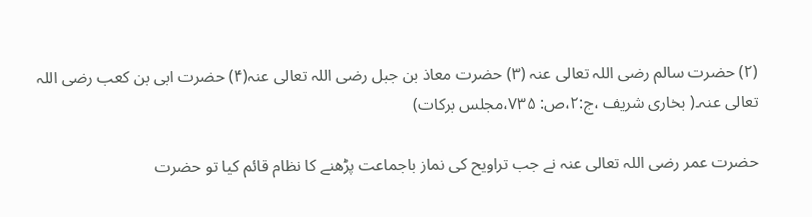(۲) حضرت سالم رضی اللہ تعالی عنہ (۳) حضرت معاذ بن جبل رضی اللہ تعالی عنہ(۴) حضرت ابی بن کعب رضی اللہ تعالی عنہ۔( بخاری شریف ،ج:۲،ص: ۷۳۵،مجلس برکات)

حضرت عمر رضی اللہ تعالی عنہ نے جب تراویح کی نماز باجماعت پڑھنے کا نظام قائم کیا تو حضرت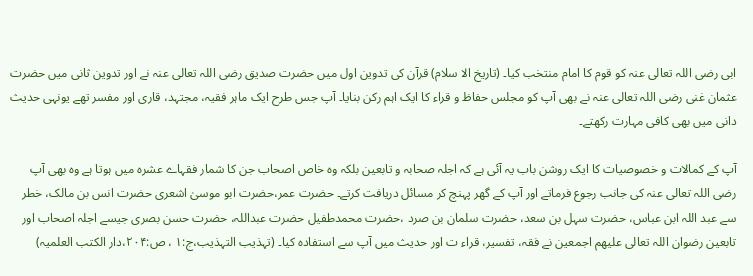ابی رضی اللہ تعالی عنہ کو قوم کا امام منتخب کیا۔ (تاریخ الا سلام) قرآن کی تدوین اول میں حضرت صدیق رضی اللہ تعالی عنہ نے اور تدوین ثانی میں حضرت عثمان غنی رضی اللہ تعالی عنہ نے بھی آپ کو مجلس حفاظ و قراء کا ایک اہم رکن بنایا۔ آپ جس طرح ایک ماہر فقیہ، مجتہد، قاری اور مفسر تھے یونہی حدیث دانی میں بھی کافی مہارت رکھتے۔

آپ کے کمالات و خصوصیات کا ایک روشن باب یہ آئی ہے کہ اجلہ صحابہ و تابعین بلکہ وہ خاص اصحاب جن کا شمار فقہاے عشرہ میں ہوتا ہے وہ بھی آپ رضی اللہ تعالی عنہ کی جانب رجوع فرماتے اور آپ کے گھر پہنچ کر مسائل دریافت کرتے۔ حضرت عمر،حضرت ابو موسیٰ اشعری حضرت انس بن مالک، خطر سے عبد اللہ ابن عباس، حضرت سہل بن سعد، حضرت سلمان بن صرد ،حضرت محمدطفیل حضرت عبداللہ، حضرت حسن بصری جیسے اجلہ اصحاب اور تابعین رضوان اللہ تعالی علیھم اجمعین نے فقہ، تفسیر، قراء ت اور حدیث میں آپ سے استفادہ کیا۔ (تہذیب التہذیب،ج:۱ ، ص:۲۰۴،دار الکتب العلمیہ)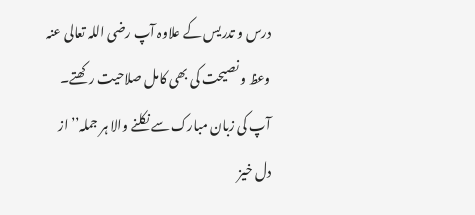درس و تدریس کے علاوہ آپ رضی اللہ تعالی عنہ وعظ و نصیحت کی بھی کامل صلاحیت رکھتے۔ آپ کی زبان مبارک سے نکلنے والا ہر جملہ’’ از دل خیز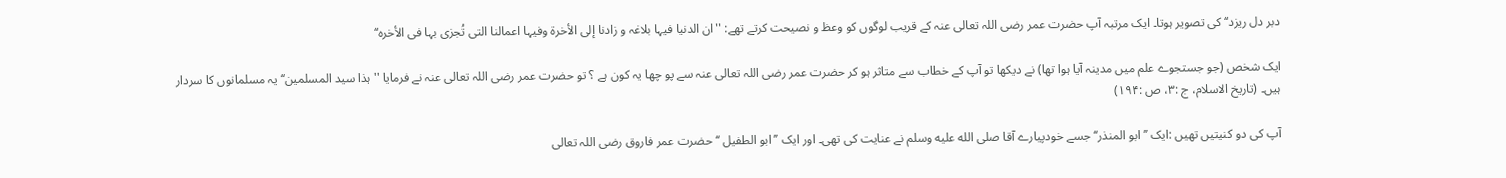دبر دل ریزد‘‘ کی تصویر ہوتا۔ ایک مرتبہ آپ حضرت عمر رضی اللہ تعالی عنہ کے قریب لوگوں کو وعظ و نصیحت کرتے تھے: ''ان الدنیا فیہا بلاغہ و زادنا إلی الأخرۃ وفیہا اعمالنا التی تُجزی بہا فی الأخرہ‘‘

ایک شخص (جو جستجوے علم میں مدینہ آیا ہوا تھا) نے دیکھا تو آپ کے خطاب سے متاثر ہو کر حضرت عمر رضی اللہ تعالی عنہ سے پو چھا یہ کون ہے ؟ تو حضرت عمر رضی اللہ تعالی عنہ نے فرمایا ''ہذا سید المسلمین‘‘ یہ مسلمانوں کا سردار ہیں۔ (تاریخ الاسلام، ج :۳، ص :۱۹۴)

آپ کی دو کنیتیں تھیں :ایک ’’ابو المنذر‘‘ جسے خودپیارے آقا صلى الله عليه وسلم نے عنایت کی تھی۔ اور ایک ’’ابو الطفیل ‘‘ حضرت عمر فاروق رضی اللہ تعالی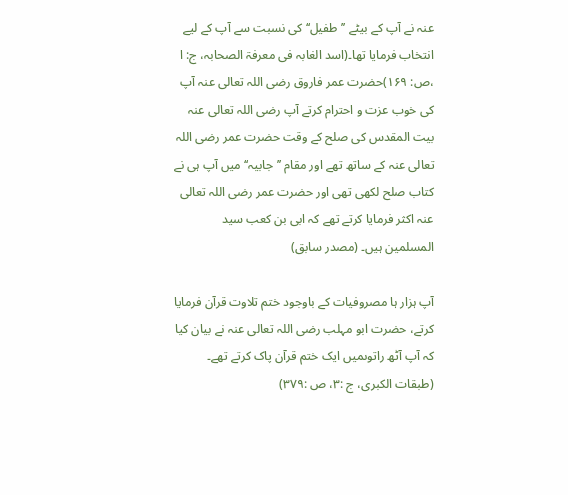عنہ نے آپ کے بیٹے ’’طفیل‘‘ کی نسبت سے آپ کے لیے انتخاب فرمایا تھا۔(اسد الغابہ فی معرفۃ الصحابہ، ج: ا ،ص: ۱۶۹)حضرت عمر فاروق رضی اللہ تعالی عنہ آپ کی خوب عزت و احترام کرتے آپ رضی اللہ تعالی عنہ بیت المقدس کی صلح کے وقت حضرت عمر رضی اللہ تعالی عنہ کے ساتھ تھے اور مقام ’’جابیہ‘‘ میں آپ ہی نے کتاب صلح لکھی تھی اور حضرت عمر رضی اللہ تعالی عنہ اکثر فرمایا کرتے تھے کہ ابی بن کعب سید المسلمین ہیں۔ (مصدر سابق)

آپ ہزار ہا مصروفیات کے باوجود ختم تلاوت قرآن فرمایا کرتے، حضرت ابو مہلب رضی اللہ تعالی عنہ نے بیان کیا کہ آپ آٹھ راتوںمیں ایک ختم قرآن پاک کرتے تھے۔ (طبقات الکبری، ج :۳، ص :۳۷۹)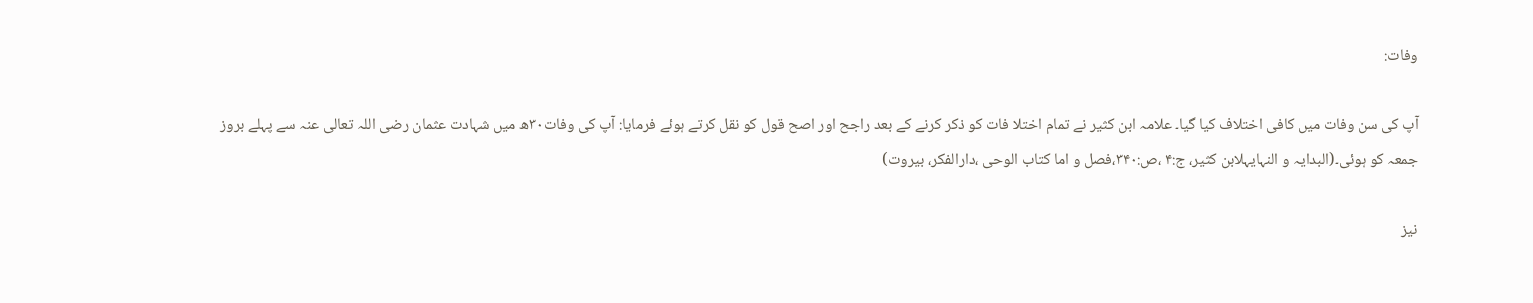وفات:

آپ کی سن وفات میں کافی اختلاف کیا گیا۔ علامہ ابن کثیر نے تمام اختلا فات کو ذکر کرنے کے بعد راجح اور اصح قول کو نقل کرتے ہوئے فرمایا: آپ کی وفات۳۰ھ میں شہادت عثمان رضی اللہ تعالی عنہ سے پہلے بروز جمعہ کو ہوئی۔(البدایہ و النہایہلابن کثیر، ج:۴ ،ص:۳۴۰،فصل و اما کتاب الوحی ،دارالفکر، بیروت)

نیز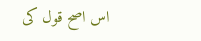اس اصح قول کی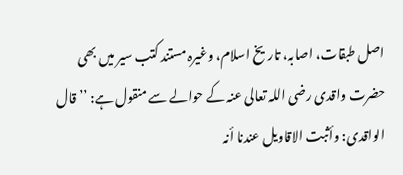اصل طبقات، اصابہ، تاریخ اسلام، وغیرہ مستند کتب سیر میں بھی حضرت واقدی رضی اللہ تعالی عنہ کے حوالے سے منقول ہے: ’’قال الواقدی: وأثبت الاقاویل عندنا أنہ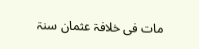مات فی خلافۃ عثمان سنۃ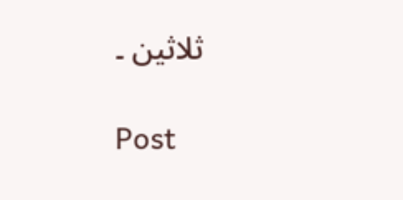ثلاثین ۔

Post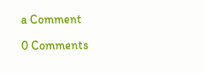a Comment

0 Comments